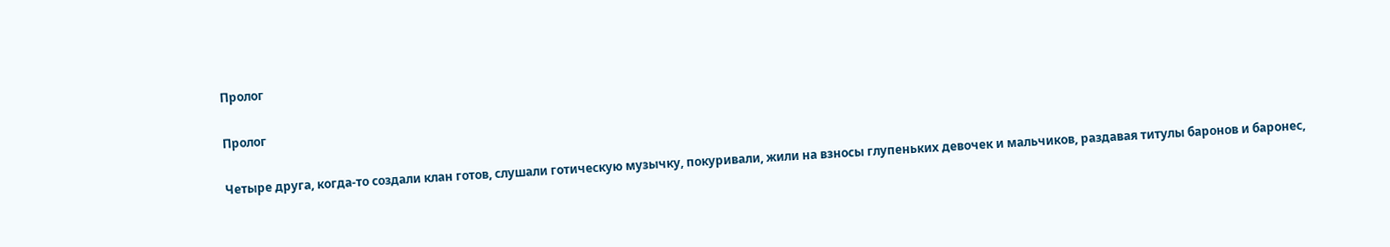Пролог

Пролог

Четыре друга, когда-то создали клан готов, слушали готическую музычку, покуривали, жили на взносы глупеньких девочек и мальчиков, раздавая титулы баронов и баронес,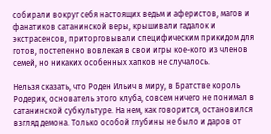собирали вокруг себя настоящих ведьм и аферистов, магов и фанатиков сатанинской веры, крышивали гадалок и экстрасенсов, приторговывали специфическим прикидом для готов, постепенно вовлекая в свои игры кое-кого из членов семей, но никаких особенных хапков не случалось.

Нельзя сказать, что Роден Ильич в миру, в Братстве король Родерик, основатель этого клуба, совсем ничего не понимал в сатанинской субкультуре. На нем, как говорится, остановился взгляд демона. Только особой глубины не было и даров от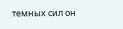темных сил он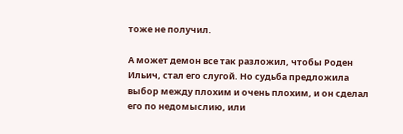тоже не получил.

А может демон все так разложил, чтобы Роден Ильич, стал его слугой. Но судьба предложила выбор между плохим и очень плохим, и он сделал его по недомыслию, или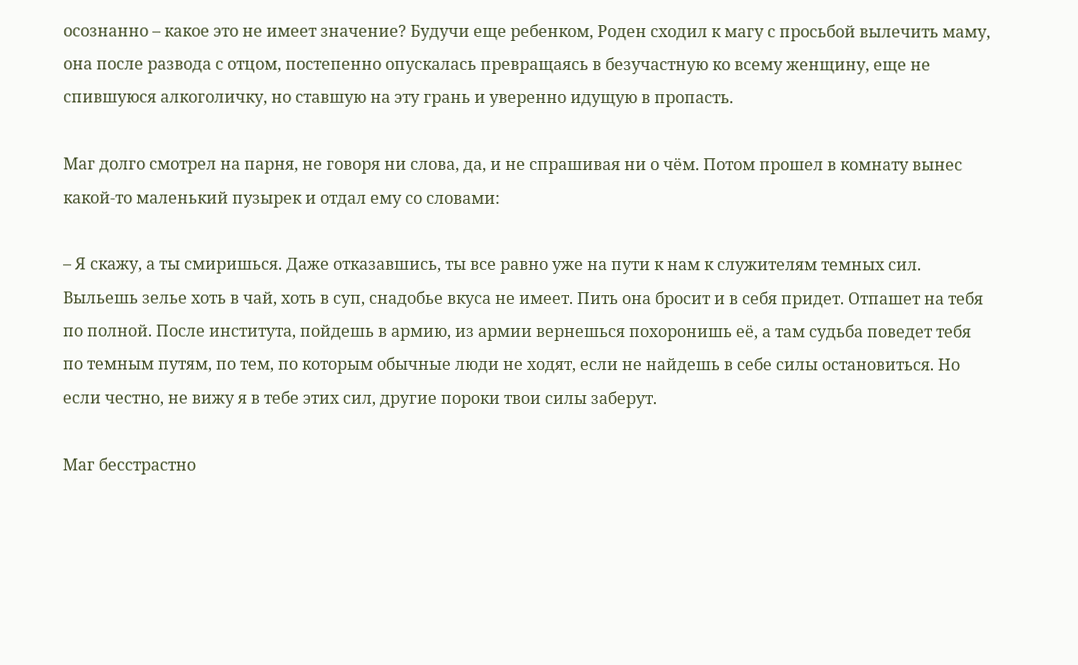осознанно – какое это не имеет значение? Будучи еще ребенком, Роден сходил к магу с просьбой вылечить маму, она после развода с отцом, постепенно опускалась превращаясь в безучастную ко всему женщину, еще не спившуюся алкоголичку, но ставшую на эту грань и уверенно идущую в пропасть.

Маг долго смотрел на парня, не говоря ни слова, да, и не спрашивая ни о чём. Потом прошел в комнату вынес какой-то маленький пузырек и отдал ему со словами:

– Я скажу, а ты смиришься. Даже отказавшись, ты все равно уже на пути к нам к служителям темных сил. Выльешь зелье хоть в чай, хоть в суп, снадобье вкуса не имеет. Пить она бросит и в себя придет. Отпашет на тебя по полной. После института, пойдешь в армию, из армии вернешься похоронишь её, а там судьба поведет тебя по темным путям, по тем, по которым обычные люди не ходят, если не найдешь в себе силы остановиться. Но если честно, не вижу я в тебе этих сил, другие пороки твои силы заберут.

Маг бесстрастно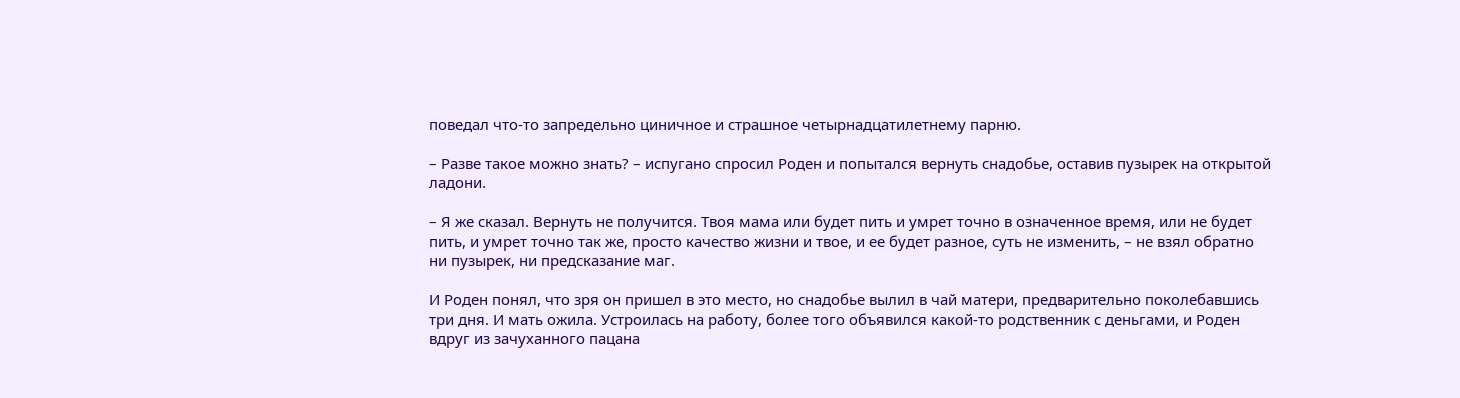поведал что-то запредельно циничное и страшное четырнадцатилетнему парню.

– Разве такое можно знать? – испугано спросил Роден и попытался вернуть снадобье, оставив пузырек на открытой ладони.

– Я же сказал. Вернуть не получится. Твоя мама или будет пить и умрет точно в означенное время, или не будет пить, и умрет точно так же, просто качество жизни и твое, и ее будет разное, суть не изменить, – не взял обратно ни пузырек, ни предсказание маг.

И Роден понял, что зря он пришел в это место, но снадобье вылил в чай матери, предварительно поколебавшись три дня. И мать ожила. Устроилась на работу, более того объявился какой-то родственник с деньгами, и Роден вдруг из зачуханного пацана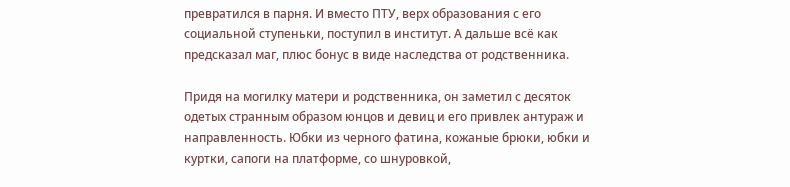превратился в парня. И вместо ПТУ, верх образования с его социальной ступеньки, поступил в институт. А дальше всё как предсказал маг, плюс бонус в виде наследства от родственника.

Придя на могилку матери и родственника, он заметил с десяток одетых странным образом юнцов и девиц и его привлек антураж и направленность. Юбки из черного фатина, кожаные брюки, юбки и куртки, сапоги на платформе, со шнуровкой,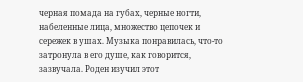черная помада на губах, черные ногти, набеленные лица, множество цепочек и сережек в ушах. Музыка понравилась, что-то затронула в его душе, как говорится, зазвучала. Роден изучил этот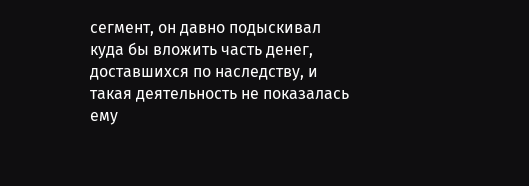сегмент, он давно подыскивал куда бы вложить часть денег, доставшихся по наследству, и такая деятельность не показалась ему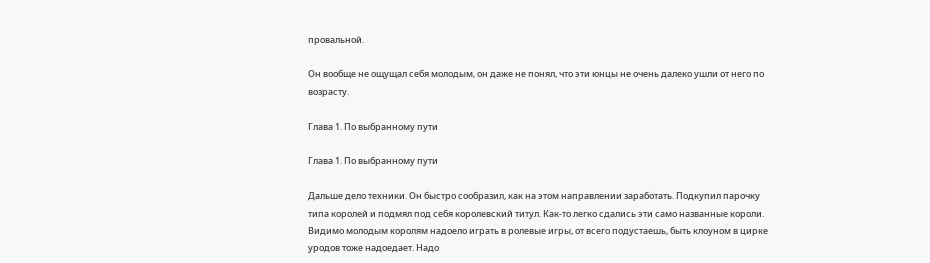провальной.

Он вообще не ощущал себя молодым, он даже не понял, что эти юнцы не очень далеко ушли от него по возрасту.

Глава 1. По выбранному пути

Глава 1. По выбранному пути

Дальше дело техники. Он быстро сообразил, как на этом направлении заработать. Подкупил парочку типа королей и подмял под себя королевский титул. Как-то легко сдались эти само названные короли. Видимо молодым королям надоело играть в ролевые игры, от всего подустаешь, быть клоуном в цирке уродов тоже надоедает. Надо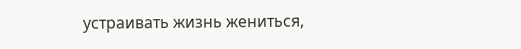устраивать жизнь жениться,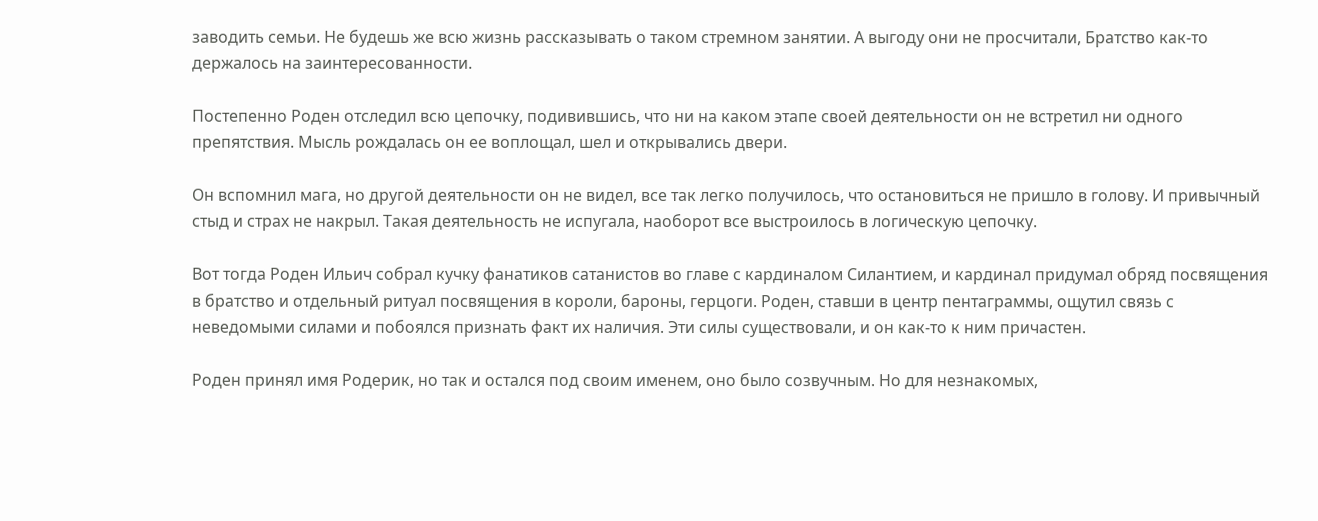заводить семьи. Не будешь же всю жизнь рассказывать о таком стремном занятии. А выгоду они не просчитали, Братство как-то держалось на заинтересованности.

Постепенно Роден отследил всю цепочку, подивившись, что ни на каком этапе своей деятельности он не встретил ни одного препятствия. Мысль рождалась он ее воплощал, шел и открывались двери.

Он вспомнил мага, но другой деятельности он не видел, все так легко получилось, что остановиться не пришло в голову. И привычный стыд и страх не накрыл. Такая деятельность не испугала, наоборот все выстроилось в логическую цепочку.

Вот тогда Роден Ильич собрал кучку фанатиков сатанистов во главе с кардиналом Силантием, и кардинал придумал обряд посвящения в братство и отдельный ритуал посвящения в короли, бароны, герцоги. Роден, ставши в центр пентаграммы, ощутил связь с неведомыми силами и побоялся признать факт их наличия. Эти силы существовали, и он как-то к ним причастен.

Роден принял имя Родерик, но так и остался под своим именем, оно было созвучным. Но для незнакомых,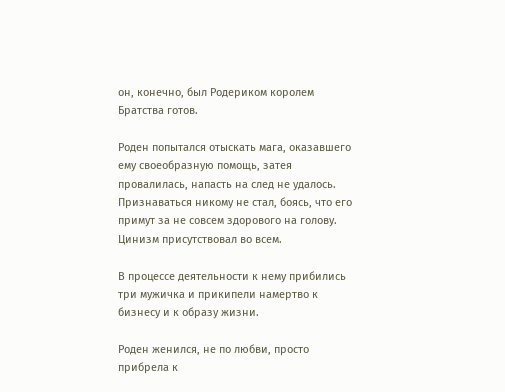он, конечно, был Родериком королем Братства готов.

Роден попытался отыскать мага, оказавшего ему своеобразную помощь, затея провалилась, напасть на след не удалось. Признаваться никому не стал, боясь, что его примут за не совсем здорового на голову. Цинизм присутствовал во всем.

В процессе деятельности к нему прибились три мужичка и прикипели намертво к бизнесу и к образу жизни.

Роден женился, не по любви, просто прибрела к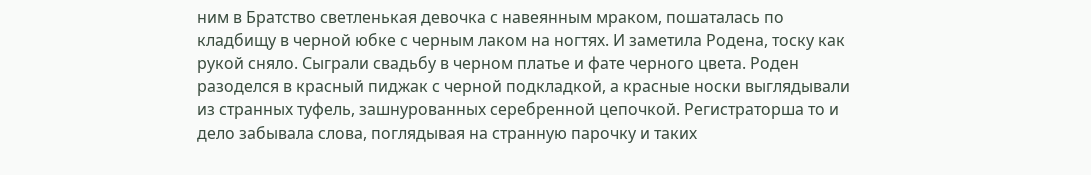ним в Братство светленькая девочка с навеянным мраком, пошаталась по кладбищу в черной юбке с черным лаком на ногтях. И заметила Родена, тоску как рукой сняло. Сыграли свадьбу в черном платье и фате черного цвета. Роден разоделся в красный пиджак с черной подкладкой, а красные носки выглядывали из странных туфель, зашнурованных серебренной цепочкой. Регистраторша то и дело забывала слова, поглядывая на странную парочку и таких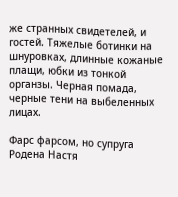же странных свидетелей, и гостей. Тяжелые ботинки на шнуровках, длинные кожаные плащи, юбки из тонкой органзы. Черная помада, черные тени на выбеленных лицах.

Фарс фарсом, но супруга Родена Настя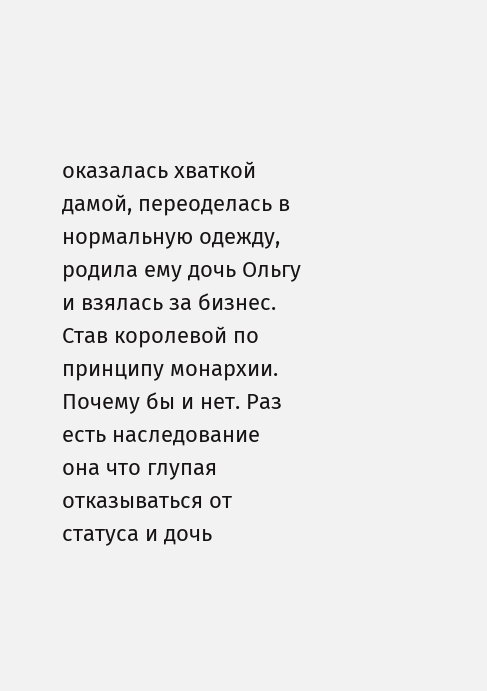оказалась хваткой дамой, переоделась в нормальную одежду, родила ему дочь Ольгу и взялась за бизнес. Став королевой по принципу монархии. Почему бы и нет. Раз есть наследование она что глупая отказываться от статуса и дочь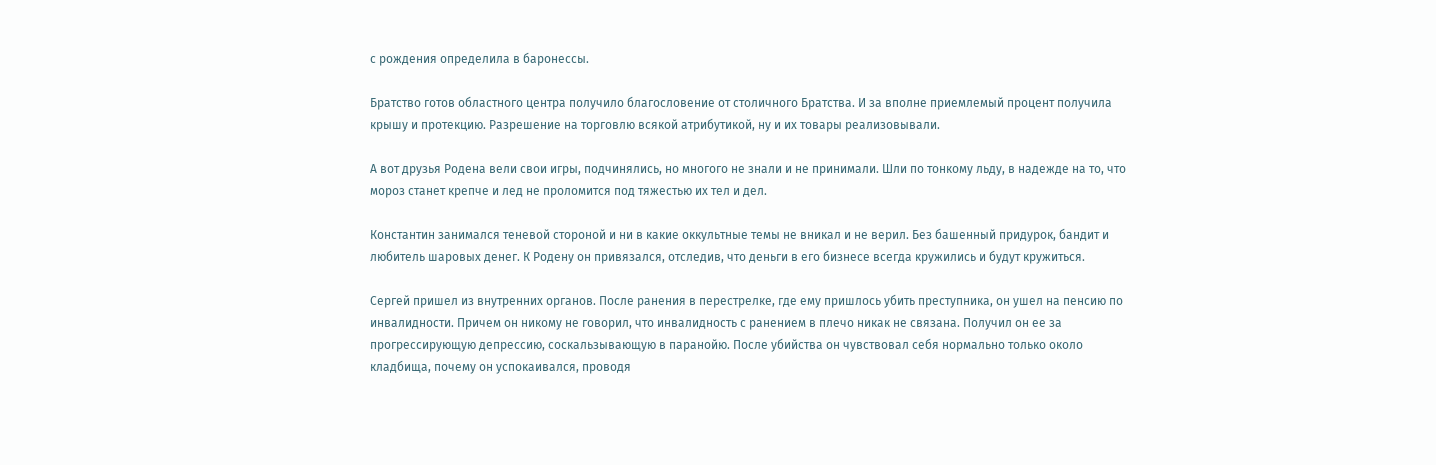с рождения определила в баронессы.

Братство готов областного центра получило благословение от столичного Братства. И за вполне приемлемый процент получила крышу и протекцию. Разрешение на торговлю всякой атрибутикой, ну и их товары реализовывали.

А вот друзья Родена вели свои игры, подчинялись, но многого не знали и не принимали. Шли по тонкому льду, в надежде на то, что мороз станет крепче и лед не проломится под тяжестью их тел и дел.

Константин занимался теневой стороной и ни в какие оккультные темы не вникал и не верил. Без башенный придурок, бандит и любитель шаровых денег. К Родену он привязался, отследив, что деньги в его бизнесе всегда кружились и будут кружиться.

Сергей пришел из внутренних органов. После ранения в перестрелке, где ему пришлось убить преступника, он ушел на пенсию по инвалидности. Причем он никому не говорил, что инвалидность с ранением в плечо никак не связана. Получил он ее за прогрессирующую депрессию, соскальзывающую в паранойю. После убийства он чувствовал себя нормально только около кладбища, почему он успокаивался, проводя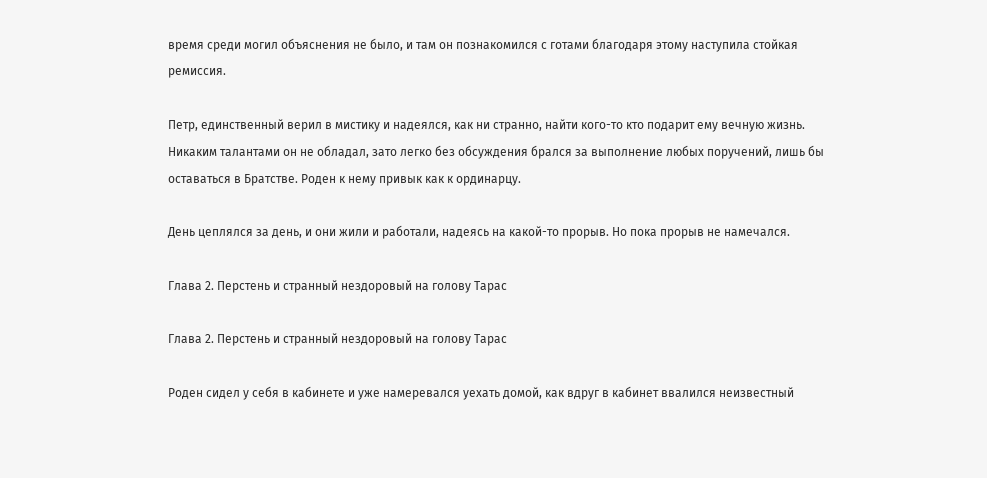время среди могил объяснения не было, и там он познакомился с готами благодаря этому наступила стойкая ремиссия.

Петр, единственный верил в мистику и надеялся, как ни странно, найти кого-то кто подарит ему вечную жизнь. Никаким талантами он не обладал, зато легко без обсуждения брался за выполнение любых поручений, лишь бы оставаться в Братстве. Роден к нему привык как к ординарцу.

День цеплялся за день, и они жили и работали, надеясь на какой-то прорыв. Но пока прорыв не намечался.

Глава 2. Перстень и странный нездоровый на голову Тарас

Глава 2. Перстень и странный нездоровый на голову Тарас

Роден сидел у себя в кабинете и уже намеревался уехать домой, как вдруг в кабинет ввалился неизвестный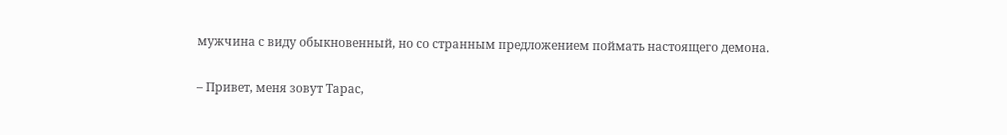мужчина с виду обыкновенный, но со странным предложением поймать настоящего демона.

– Привет, меня зовут Тарас,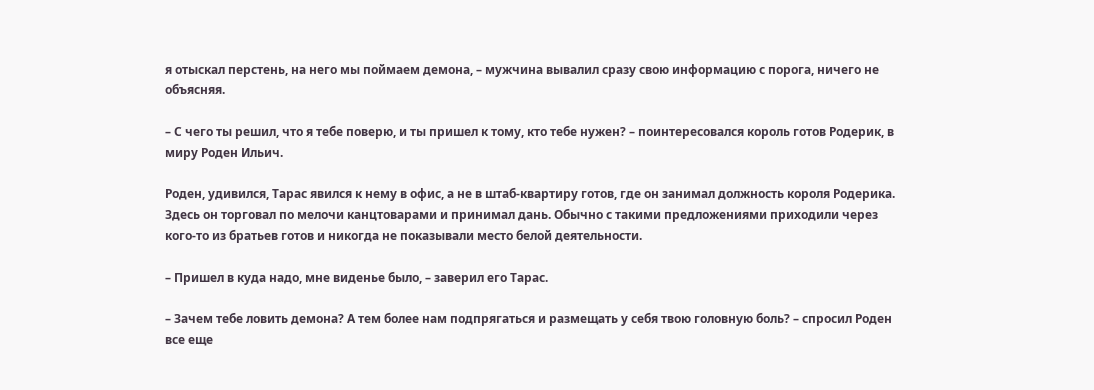я отыскал перстень, на него мы поймаем демона, – мужчина вывалил сразу свою информацию с порога, ничего не объясняя.

– С чего ты решил, что я тебе поверю, и ты пришел к тому, кто тебе нужен? – поинтересовался король готов Родерик, в миру Роден Ильич.

Роден, удивился, Тарас явился к нему в офис, а не в штаб-квартиру готов, где он занимал должность короля Родерика. Здесь он торговал по мелочи канцтоварами и принимал дань. Обычно с такими предложениями приходили через кого-то из братьев готов и никогда не показывали место белой деятельности.

– Пришел в куда надо, мне виденье было, – заверил его Тарас.

– Зачем тебе ловить демона? А тем более нам подпрягаться и размещать у себя твою головную боль? – спросил Роден все еще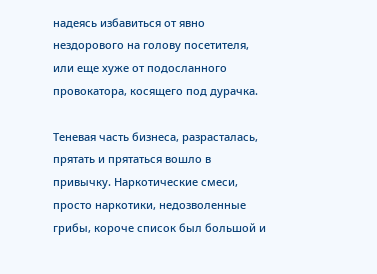надеясь избавиться от явно нездорового на голову посетителя, или еще хуже от подосланного провокатора, косящего под дурачка.

Теневая часть бизнеса, разрасталась, прятать и прятаться вошло в привычку. Наркотические смеси, просто наркотики, недозволенные грибы, короче список был большой и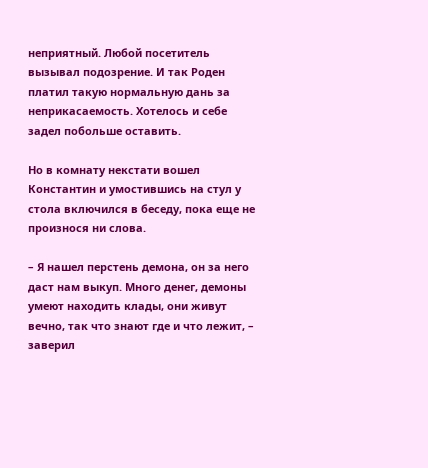неприятный. Любой посетитель вызывал подозрение. И так Роден платил такую нормальную дань за неприкасаемость. Хотелось и себе задел побольше оставить.

Но в комнату некстати вошел Константин и умостившись на стул у стола включился в беседу, пока еще не произнося ни слова.

– Я нашел перстень демона, он за него даст нам выкуп. Много денег, демоны умеют находить клады, они живут вечно, так что знают где и что лежит, – заверил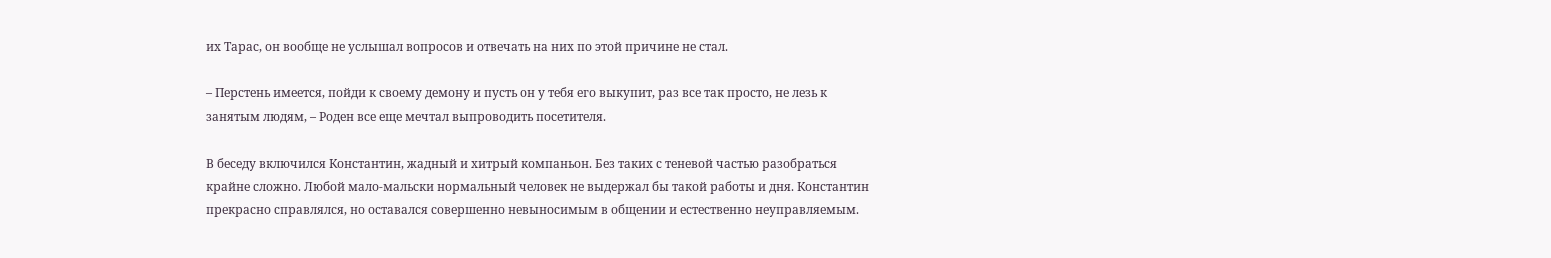их Тарас, он вообще не услышал вопросов и отвечать на них по этой причине не стал.

– Перстень имеется, пойди к своему демону и пусть он у тебя его выкупит, раз все так просто, не лезь к занятым людям, – Роден все еще мечтал выпроводить посетителя.

В беседу включился Константин, жадный и хитрый компаньон. Без таких с теневой частью разобраться крайне сложно. Любой мало-мальски нормальный человек не выдержал бы такой работы и дня. Константин прекрасно справлялся, но оставался совершенно невыносимым в общении и естественно неуправляемым.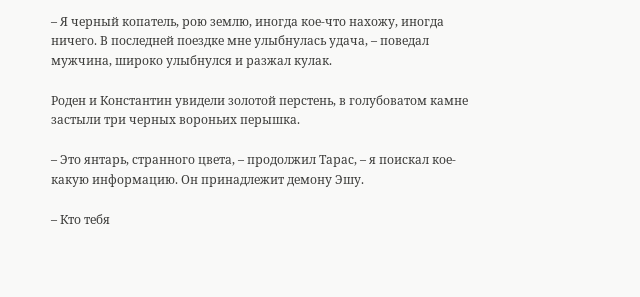– Я черный копатель, рою землю, иногда кое-что нахожу, иногда ничего. В последней поездке мне улыбнулась удача, – поведал мужчина, широко улыбнулся и разжал кулак.

Роден и Константин увидели золотой перстень, в голубоватом камне застыли три черных вороньих перышка.

– Это янтарь, странного цвета, – продолжил Тарас, – я поискал кое-какую информацию. Он принадлежит демону Эшу.

– Кто тебя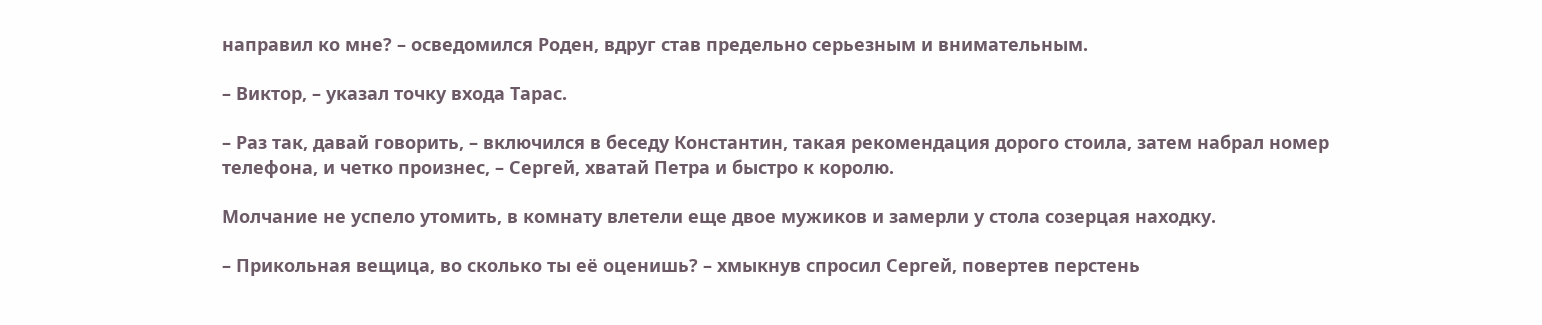направил ко мне? – осведомился Роден, вдруг став предельно серьезным и внимательным.

– Виктор, – указал точку входа Тарас.

– Раз так, давай говорить, – включился в беседу Константин, такая рекомендация дорого стоила, затем набрал номер телефона, и четко произнес, – Сергей, хватай Петра и быстро к королю.

Молчание не успело утомить, в комнату влетели еще двое мужиков и замерли у стола созерцая находку.

– Прикольная вещица, во сколько ты её оценишь? – хмыкнув спросил Сергей, повертев перстень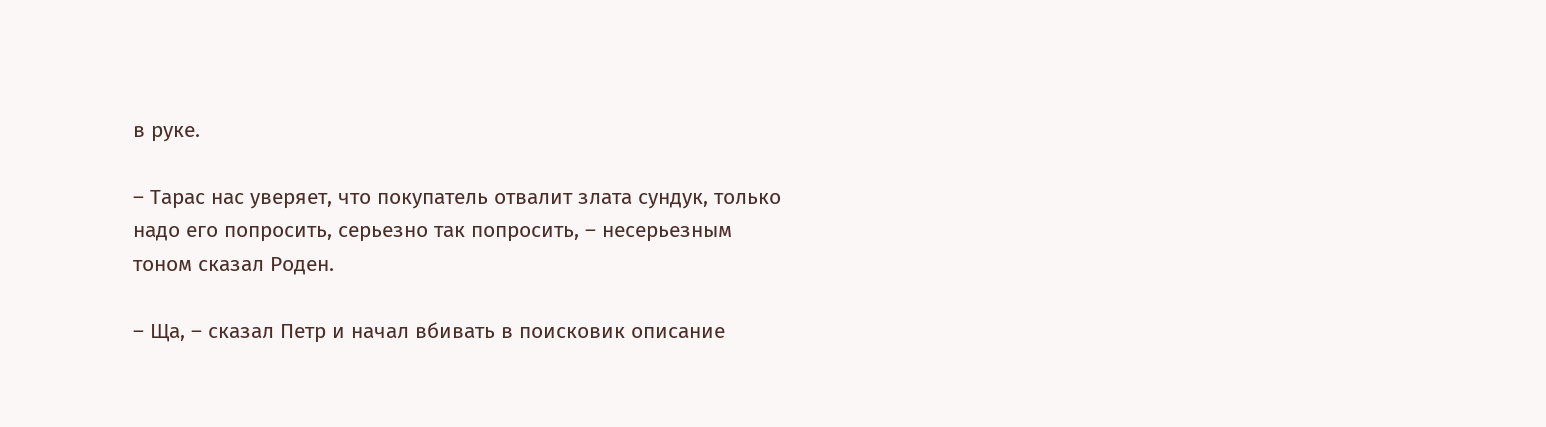в руке.

– Тарас нас уверяет, что покупатель отвалит злата сундук, только надо его попросить, серьезно так попросить, – несерьезным тоном сказал Роден.

– Ща, – сказал Петр и начал вбивать в поисковик описание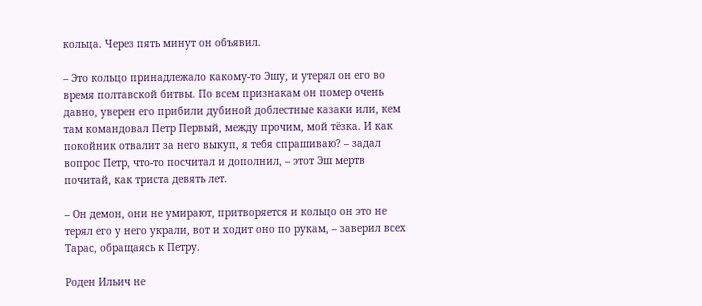кольца. Через пять минут он объявил.

– Это кольцо принадлежало какому-то Эшу, и утерял он его во время полтавской битвы. По всем признакам он помер очень давно, уверен его прибили дубиной доблестные казаки или, кем там командовал Петр Первый, между прочим, мой тёзка. И как покойник отвалит за него выкуп, я тебя спрашиваю? – задал вопрос Петр, что-то посчитал и дополнил, – этот Эш мертв почитай, как триста девять лет.

– Он демон, они не умирают, притворяется и кольцо он это не терял его у него украли, вот и ходит оно по рукам, – заверил всех Тарас, обращаясь к Петру.

Роден Ильич не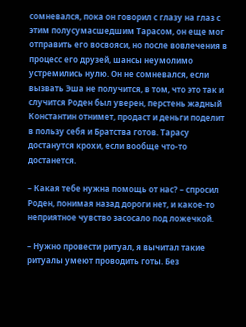сомневался, пока он говорил с глазу на глаз с этим полусумасшедшим Тарасом, он еще мог отправить его восвояси, но после вовлечения в процесс его друзей, шансы неумолимо устремились нулю. Он не сомневался, если вызвать Эша не получится, в том, что это так и случится Роден был уверен, перстень жадный Константин отнимет, продаст и деньги поделит в пользу себя и Братства готов. Тарасу достанутся крохи, если вообще что-то достанется.

– Какая тебе нужна помощь от нас? – спросил Роден, понимая назад дороги нет, и какое-то неприятное чувство засосало под ложечкой.

– Нужно провести ритуал, я вычитал такие ритуалы умеют проводить готы. Без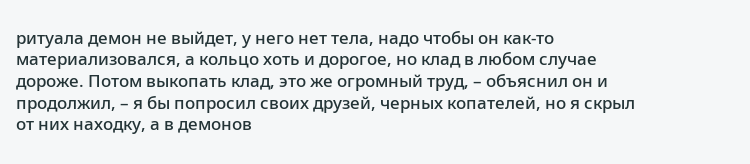ритуала демон не выйдет, у него нет тела, надо чтобы он как-то материализовался, а кольцо хоть и дорогое, но клад в любом случае дороже. Потом выкопать клад, это же огромный труд, – объяснил он и продолжил, – я бы попросил своих друзей, черных копателей, но я скрыл от них находку, а в демонов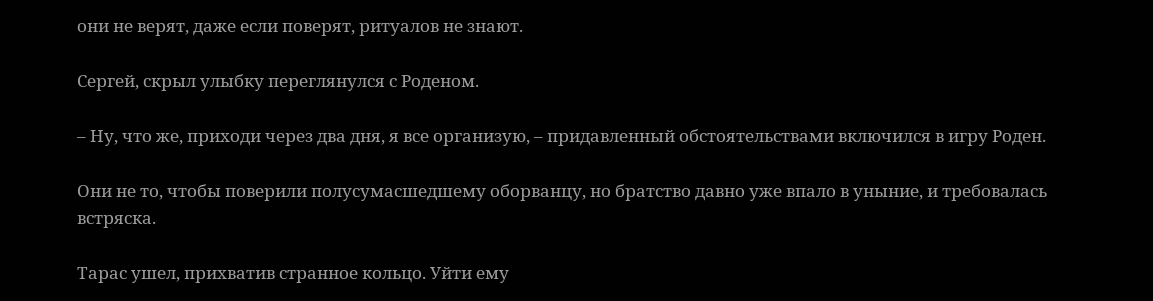они не верят, даже если поверят, ритуалов не знают.

Сергей, скрыл улыбку переглянулся с Роденом.

– Ну, что же, приходи через два дня, я все организую, – придавленный обстоятельствами включился в игру Роден.

Они не то, чтобы поверили полусумасшедшему оборванцу, но братство давно уже впало в уныние, и требовалась встряска.

Тарас ушел, прихватив странное кольцо. Уйти ему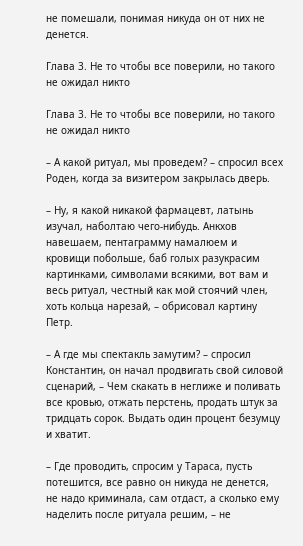не помешали, понимая никуда он от них не денется.

Глава 3. Не то чтобы все поверили, но такого не ожидал никто

Глава 3. Не то чтобы все поверили, но такого не ожидал никто

– А какой ритуал, мы проведем? – спросил всех Роден, когда за визитером закрылась дверь.

– Ну, я какой никакой фармацевт, латынь изучал, наболтаю чего-нибудь. Анкхов навешаем, пентаграмму намалюем и кровищи побольше, баб голых разукрасим картинками, символами всякими, вот вам и весь ритуал, честный как мой стоячий член, хоть кольца нарезай, – обрисовал картину Петр.

– А где мы спектакль замутим? – спросил Константин, он начал продвигать свой силовой сценарий, – Чем скакать в неглиже и поливать все кровью, отжать перстень, продать штук за тридцать сорок. Выдать один процент безумцу и хватит.

– Где проводить, спросим у Тараса, пусть потешится, все равно он никуда не денется, не надо криминала, сам отдаст, а сколько ему наделить после ритуала решим, – не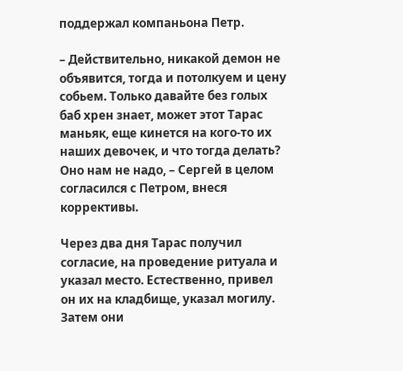поддержал компаньона Петр.

– Действительно, никакой демон не объявится, тогда и потолкуем и цену собьем. Только давайте без голых баб хрен знает, может этот Тарас маньяк, еще кинется на кого-то их наших девочек, и что тогда делать? Оно нам не надо, – Сергей в целом согласился с Петром, внеся коррективы.

Через два дня Тарас получил согласие, на проведение ритуала и указал место. Естественно, привел он их на кладбище, указал могилу. Затем они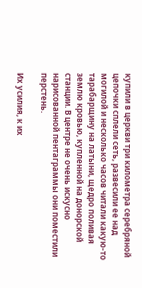купили в церкви три километра серебряной цепочки сплели сеть, развесили ее над могилой и несколько часов читали какую-то тарабарщину на латыни, щедро поливая землю кровью, купленной на донорской станции. В центре не очень искусно нарисованной пентаграммы они поместили перстень.

Их усилия, к их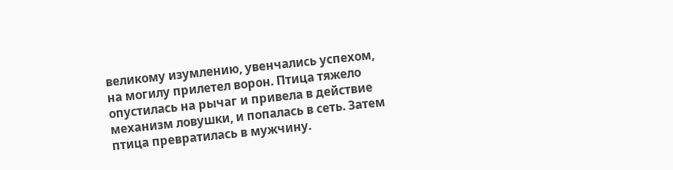великому изумлению, увенчались успехом, на могилу прилетел ворон. Птица тяжело опустилась на рычаг и привела в действие механизм ловушки, и попалась в сеть. Затем птица превратилась в мужчину.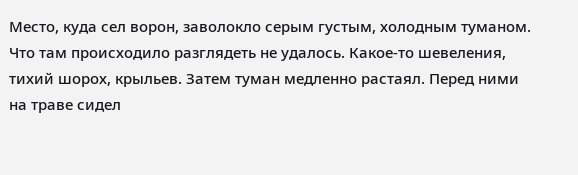Место, куда сел ворон, заволокло серым густым, холодным туманом. Что там происходило разглядеть не удалось. Какое-то шевеления, тихий шорох, крыльев. Затем туман медленно растаял. Перед ними на траве сидел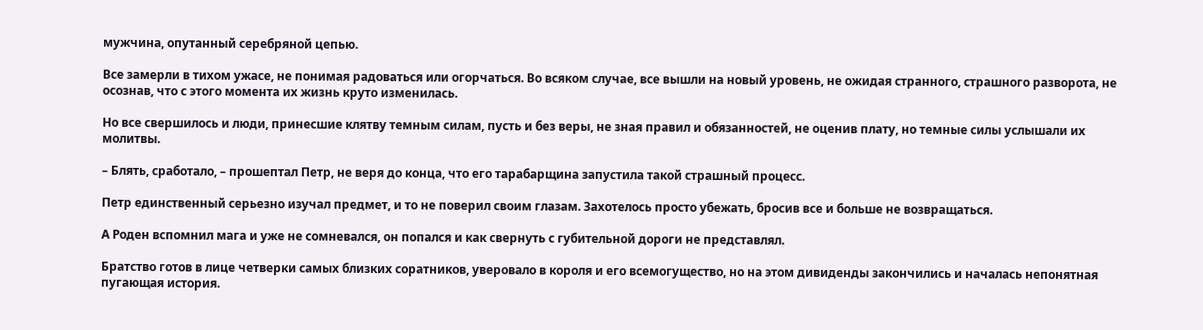мужчина, опутанный серебряной цепью.

Все замерли в тихом ужасе, не понимая радоваться или огорчаться. Во всяком случае, все вышли на новый уровень, не ожидая странного, страшного разворота, не осознав, что с этого момента их жизнь круто изменилась.

Но все свершилось и люди, принесшие клятву темным силам, пусть и без веры, не зная правил и обязанностей, не оценив плату, но темные силы услышали их молитвы.

– Блять, сработало, – прошептал Петр, не веря до конца, что его тарабарщина запустила такой страшный процесс.

Петр единственный серьезно изучал предмет, и то не поверил своим глазам. Захотелось просто убежать, бросив все и больше не возвращаться.

А Роден вспомнил мага и уже не сомневался, он попался и как свернуть с губительной дороги не представлял.

Братство готов в лице четверки самых близких соратников, уверовало в короля и его всемогущество, но на этом дивиденды закончились и началась непонятная пугающая история.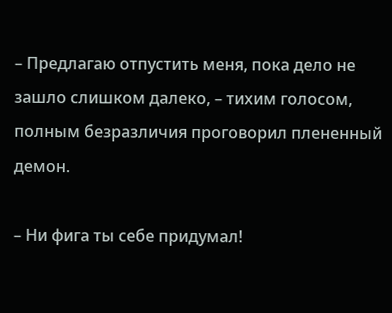– Предлагаю отпустить меня, пока дело не зашло слишком далеко, – тихим голосом, полным безразличия проговорил плененный демон.

– Ни фига ты себе придумал!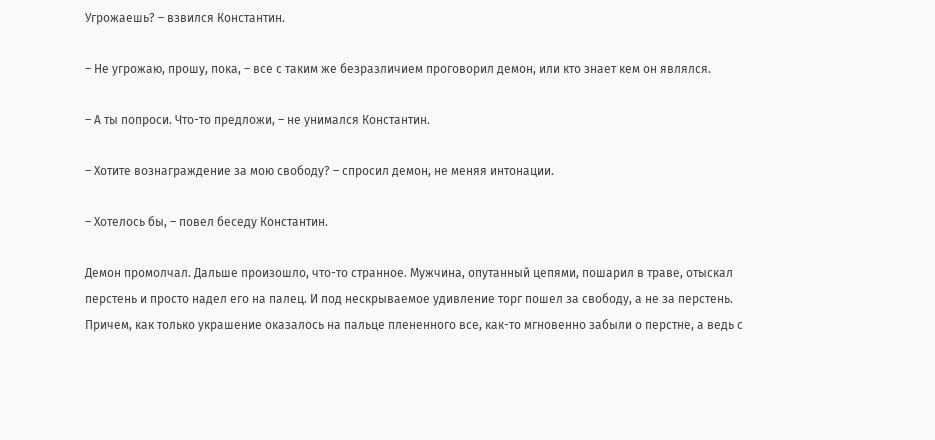Угрожаешь? – взвился Константин.

– Не угрожаю, прошу, пока, – все с таким же безразличием проговорил демон, или кто знает кем он являлся.

– А ты попроси. Что-то предложи, – не унимался Константин.

– Хотите вознаграждение за мою свободу? – спросил демон, не меняя интонации.

– Хотелось бы, – повел беседу Константин.

Демон промолчал. Дальше произошло, что-то странное. Мужчина, опутанный цепями, пошарил в траве, отыскал перстень и просто надел его на палец. И под нескрываемое удивление торг пошел за свободу, а не за перстень. Причем, как только украшение оказалось на пальце плененного все, как-то мгновенно забыли о перстне, а ведь с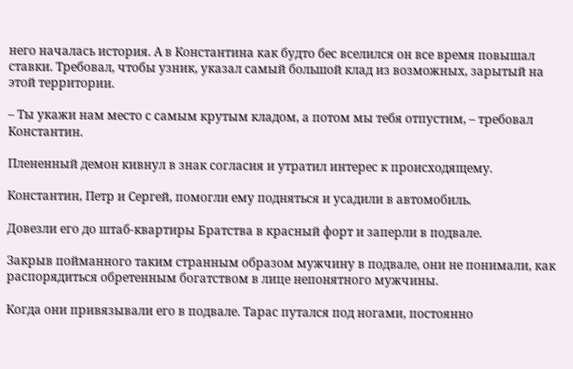него началась история. А в Константина как будто бес вселился он все время повышал ставки. Требовал, чтобы узник, указал самый большой клад из возможных, зарытый на этой территории.

– Ты укажи нам место с самым крутым кладом, а потом мы тебя отпустим, – требовал Константин.

Плененный демон кивнул в знак согласия и утратил интерес к происходящему.

Константин, Петр и Сергей, помогли ему подняться и усадили в автомобиль.

Довезли его до штаб-квартиры Братства в красный форт и заперли в подвале.

Закрыв пойманного таким странным образом мужчину в подвале, они не понимали, как распорядиться обретенным богатством в лице непонятного мужчины.

Когда они привязывали его в подвале. Тарас путался под ногами, постоянно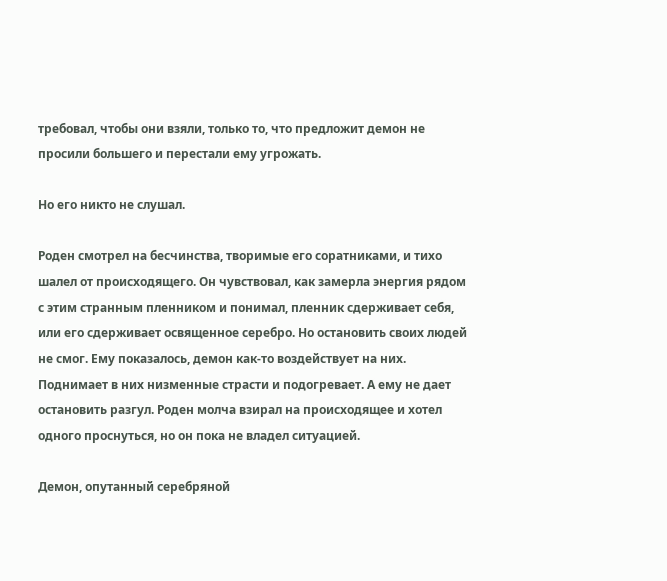требовал, чтобы они взяли, только то, что предложит демон не просили большего и перестали ему угрожать.

Но его никто не слушал.

Роден смотрел на бесчинства, творимые его соратниками, и тихо шалел от происходящего. Он чувствовал, как замерла энергия рядом с этим странным пленником и понимал, пленник сдерживает себя, или его сдерживает освященное серебро. Но остановить своих людей не смог. Ему показалось, демон как-то воздействует на них. Поднимает в них низменные страсти и подогревает. А ему не дает остановить разгул. Роден молча взирал на происходящее и хотел одного проснуться, но он пока не владел ситуацией.

Демон, опутанный серебряной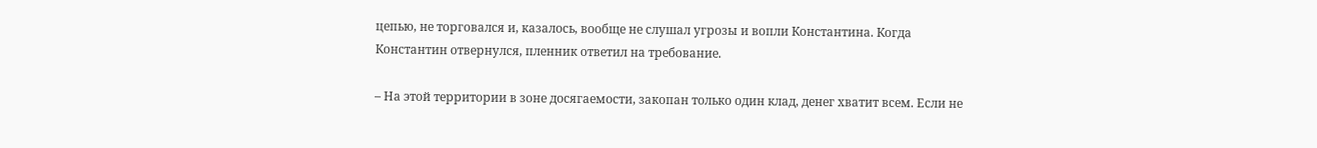цепью, не торговался и, казалось, вообще не слушал угрозы и вопли Константина. Когда Константин отвернулся, пленник ответил на требование.

– На этой территории в зоне досягаемости, закопан только один клад, денег хватит всем. Если не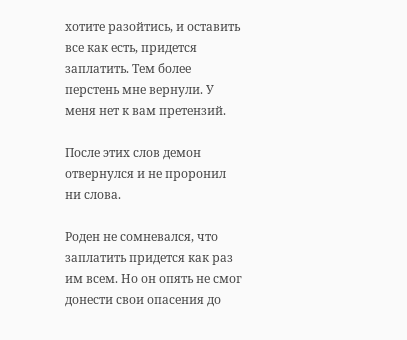хотите разойтись, и оставить все как есть, придется заплатить. Тем более перстень мне вернули. У меня нет к вам претензий.

После этих слов демон отвернулся и не проронил ни слова.

Роден не сомневался, что заплатить придется как раз им всем. Но он опять не смог донести свои опасения до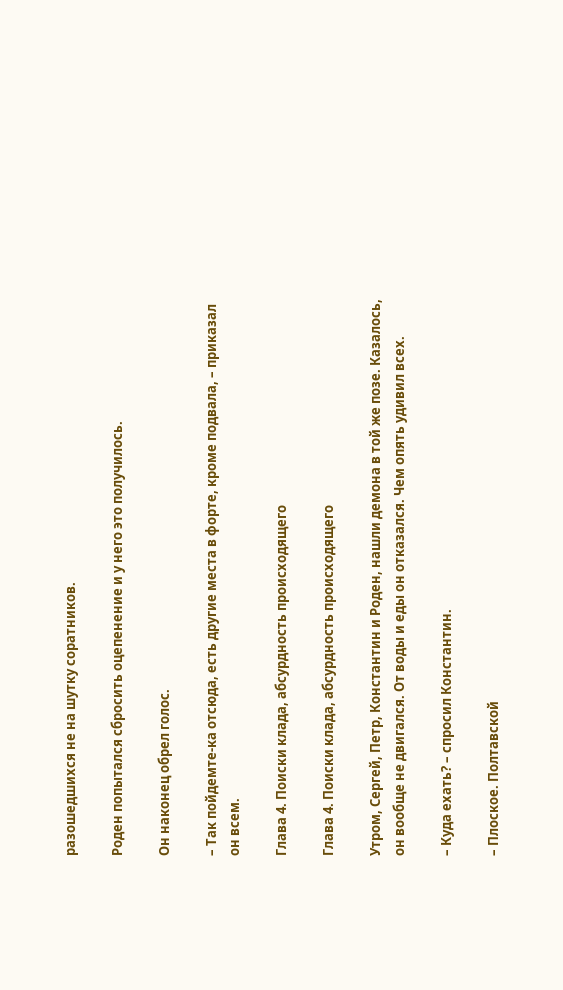разошедшихся не на шутку соратников.

Роден попытался сбросить оцепенение и у него это получилось.

Он наконец обрел голос.

– Так пойдемте-ка отсюда, есть другие места в форте, кроме подвала, – приказал он всем.

Глава 4. Поиски клада, абсурдность происходящего

Глава 4. Поиски клада, абсурдность происходящего

Утром, Сергей, Петр, Константин и Роден, нашли демона в той же позе. Казалось, он вообще не двигался. От воды и еды он отказался. Чем опять удивил всех.

– Куда ехать? – спросил Константин.

– Плоское. Полтавской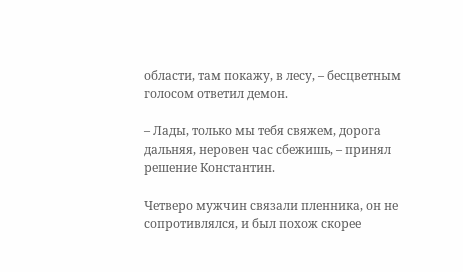области, там покажу, в лесу, – бесцветным голосом ответил демон.

– Лады, только мы тебя свяжем, дорога дальняя, неровен час сбежишь, – принял решение Константин.

Четверо мужчин связали пленника, он не сопротивлялся, и был похож скорее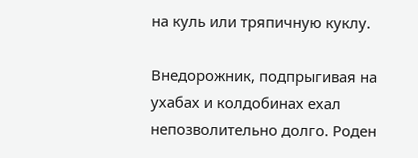на куль или тряпичную куклу.

Внедорожник, подпрыгивая на ухабах и колдобинах ехал непозволительно долго. Роден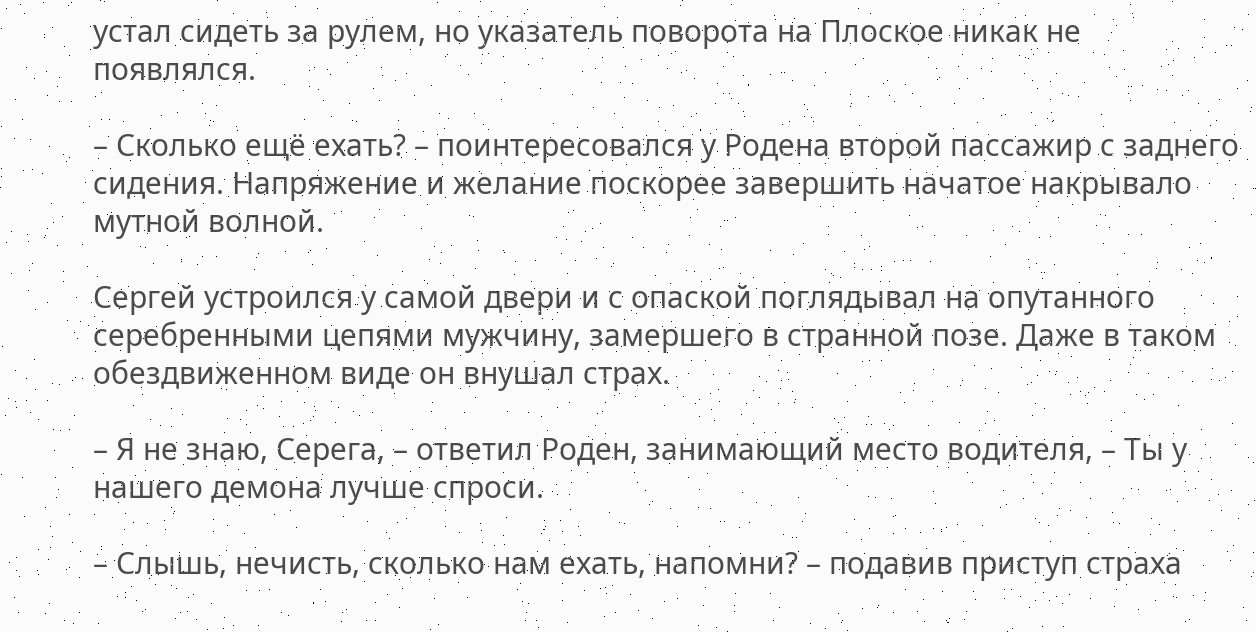устал сидеть за рулем, но указатель поворота на Плоское никак не появлялся.

– Сколько ещё ехать? – поинтересовался у Родена второй пассажир с заднего сидения. Напряжение и желание поскорее завершить начатое накрывало мутной волной.

Сергей устроился у самой двери и с опаской поглядывал на опутанного серебренными цепями мужчину, замершего в странной позе. Даже в таком обездвиженном виде он внушал страх.

– Я не знаю, Серега, – ответил Роден, занимающий место водителя, – Ты у нашего демона лучше спроси.

– Слышь, нечисть, сколько нам ехать, напомни? – подавив приступ страха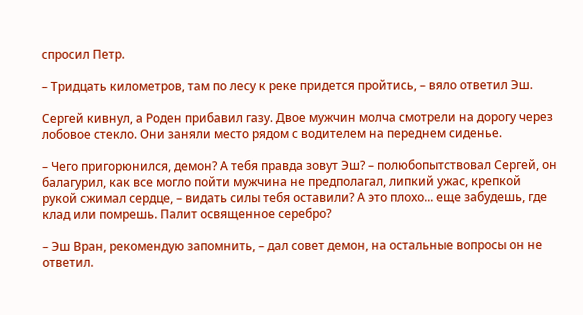спросил Петр.

– Тридцать километров, там по лесу к реке придется пройтись, – вяло ответил Эш.

Сергей кивнул, а Роден прибавил газу. Двое мужчин молча смотрели на дорогу через лобовое стекло. Они заняли место рядом с водителем на переднем сиденье.

– Чего пригорюнился, демон? А тебя правда зовут Эш? – полюбопытствовал Сергей, он балагурил, как все могло пойти мужчина не предполагал, липкий ужас, крепкой рукой сжимал сердце, – видать силы тебя оставили? А это плохо... еще забудешь, где клад или помрешь. Палит освященное серебро?

– Эш Вран, рекомендую запомнить, – дал совет демон, на остальные вопросы он не ответил.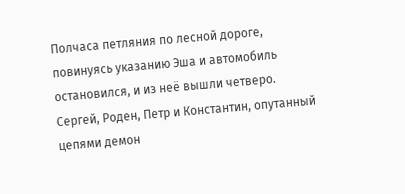Полчаса петляния по лесной дороге, повинуясь указанию Эша и автомобиль остановился, и из неё вышли четверо. Сергей, Роден, Петр и Константин, опутанный цепями демон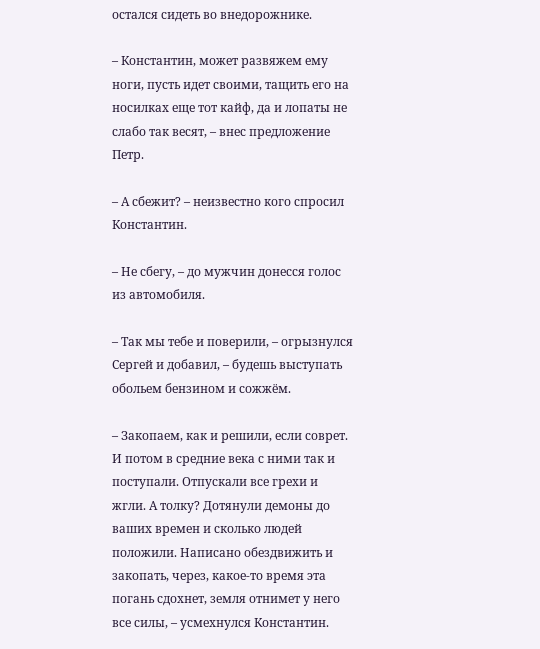остался сидеть во внедорожнике.

– Константин, может развяжем ему ноги, пусть идет своими, тащить его на носилках еще тот кайф, да и лопаты не слабо так весят, – внес предложение Петр.

– А сбежит? – неизвестно кого спросил Константин.

– Не сбегу, – до мужчин донесся голос из автомобиля.

– Так мы тебе и поверили, – огрызнулся Сергей и добавил, – будешь выступать обольем бензином и сожжём.

– Закопаем, как и решили, если соврет. И потом в средние века с ними так и поступали. Отпускали все грехи и жгли. А толку? Дотянули демоны до ваших времен и сколько людей положили. Написано обездвижить и закопать, через, какое-то время эта погань сдохнет, земля отнимет у него все силы, – усмехнулся Константин.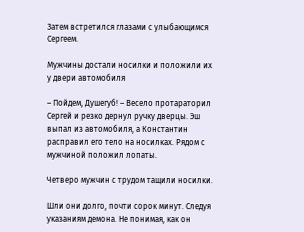Затем встретился глазами с улыбающимся Сергеем.

Мужчины достали носилки и положили их у двери автомобиля

– Пойдем, Душегуб! – Весело протараторил Сергей и резко дернул ручку дверцы. Эш выпал из автомобиля, а Константин расправил его тело на носилках. Рядом с мужчиной положил лопаты.

Четверо мужчин с трудом тащили носилки.

Шли они долго, почти сорок минут. Следуя указаниям демона. Не понимая, как он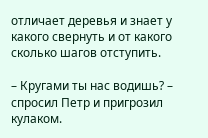отличает деревья и знает у какого свернуть и от какого сколько шагов отступить.

– Кругами ты нас водишь? – спросил Петр и пригрозил кулаком.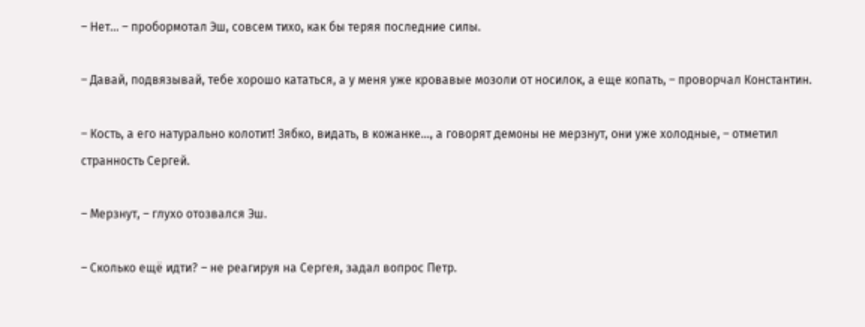– Нет… – пробормотал Эш, совсем тихо, как бы теряя последние силы.

– Давай, подвязывай, тебе хорошо кататься, а у меня уже кровавые мозоли от носилок, а еще копать, – проворчал Константин.

– Кость, а его натурально колотит! Зябко, видать, в кожанке…, а говорят демоны не мерзнут, они уже холодные, – отметил странность Сергей.

– Мерзнут, – глухо отозвался Эш.

– Сколько ещё идти? – не реагируя на Сергея, задал вопрос Петр.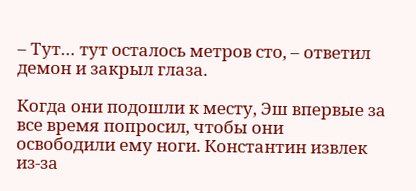– Тут… тут осталось метров сто, – ответил демон и закрыл глаза.

Когда они подошли к месту, Эш впервые за все время попросил, чтобы они освободили ему ноги. Константин извлек из-за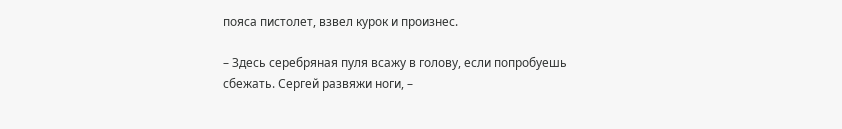пояса пистолет, взвел курок и произнес.

– Здесь серебряная пуля всажу в голову, если попробуешь сбежать. Сергей развяжи ноги, –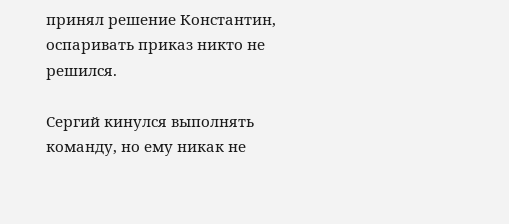принял решение Константин, оспаривать приказ никто не решился.

Сергий кинулся выполнять команду, но ему никак не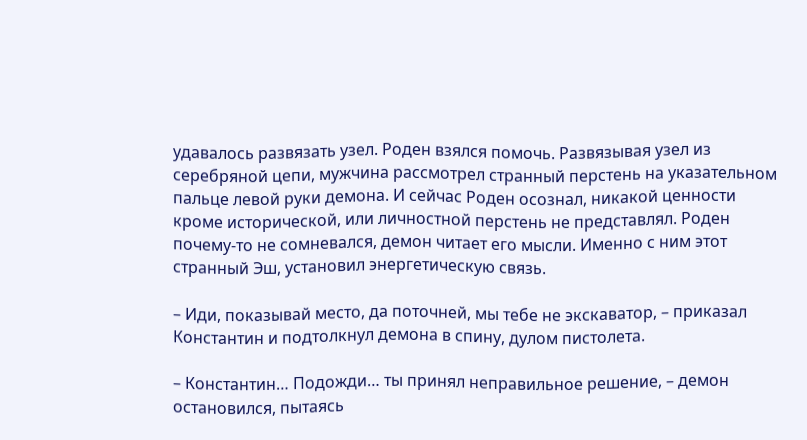удавалось развязать узел. Роден взялся помочь. Развязывая узел из серебряной цепи, мужчина рассмотрел странный перстень на указательном пальце левой руки демона. И сейчас Роден осознал, никакой ценности кроме исторической, или личностной перстень не представлял. Роден почему-то не сомневался, демон читает его мысли. Именно с ним этот странный Эш, установил энергетическую связь.

– Иди, показывай место, да поточней, мы тебе не экскаватор, – приказал Константин и подтолкнул демона в спину, дулом пистолета.

– Константин… Подожди… ты принял неправильное решение, – демон остановился, пытаясь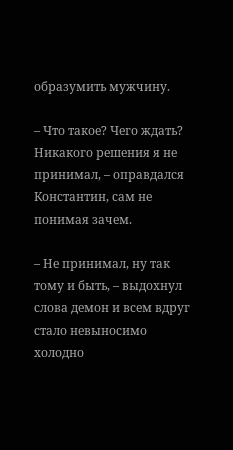образумить мужчину.

– Что такое? Чего ждать? Никакого решения я не принимал, – оправдался Константин, сам не понимая зачем.

– Не принимал, ну так тому и быть, – выдохнул слова демон и всем вдруг стало невыносимо холодно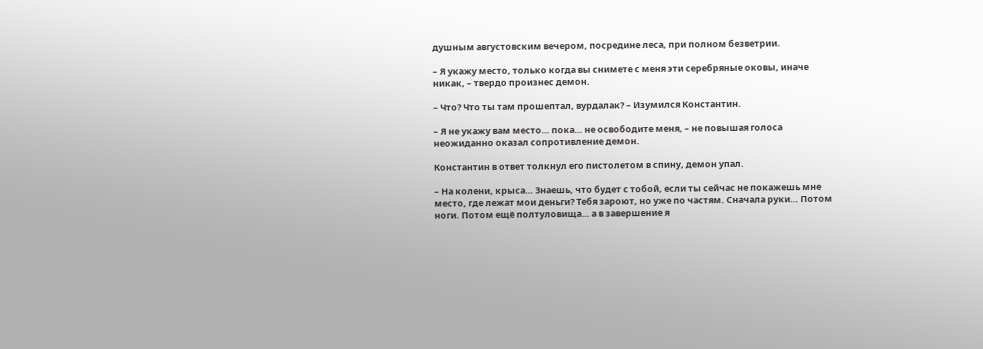душным августовским вечером, посредине леса, при полном безветрии.

– Я укажу место, только когда вы снимете с меня эти серебряные оковы, иначе никак, – твердо произнес демон.

– Что? Что ты там прошептал, вурдалак? – Изумился Константин.

– Я не укажу вам место… пока… не освободите меня, – не повышая голоса неожиданно оказал сопротивление демон.

Константин в ответ толкнул его пистолетом в спину, демон упал.

– На колени, крыса… Знаешь, что будет с тобой, если ты сейчас не покажешь мне место, где лежат мои деньги? Тебя зароют, но уже по частям. Сначала руки… Потом ноги. Потом ещё полтуловища… а в завершение я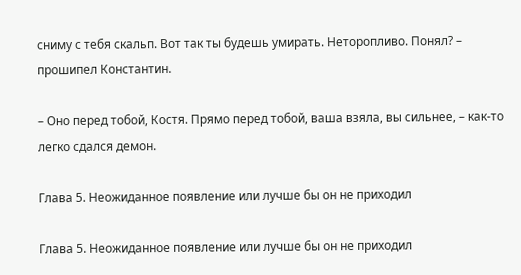сниму с тебя скальп. Вот так ты будешь умирать. Неторопливо. Понял? – прошипел Константин.

– Оно перед тобой, Костя. Прямо перед тобой, ваша взяла, вы сильнее, – как-то легко сдался демон.

Глава 5. Неожиданное появление или лучше бы он не приходил

Глава 5. Неожиданное появление или лучше бы он не приходил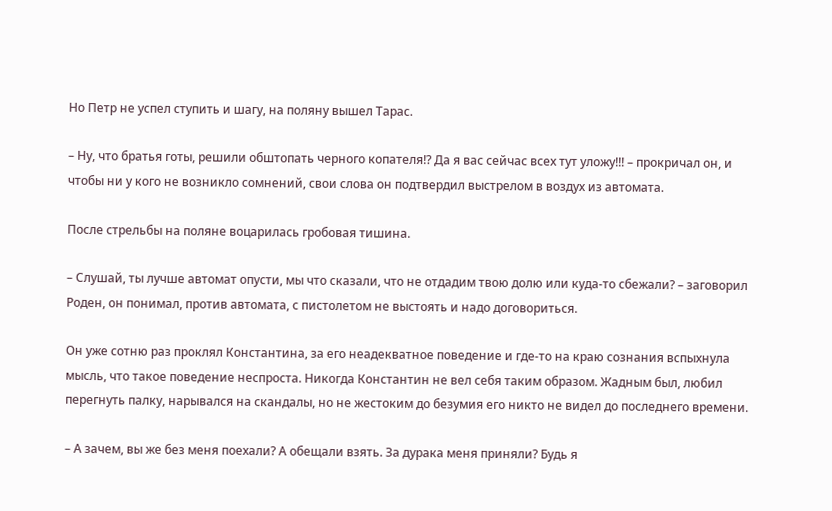Но Петр не успел ступить и шагу, на поляну вышел Тарас.

– Ну, что братья готы, решили обштопать черного копателя!? Да я вас сейчас всех тут уложу!!! – прокричал он, и чтобы ни у кого не возникло сомнений, свои слова он подтвердил выстрелом в воздух из автомата.

После стрельбы на поляне воцарилась гробовая тишина.

– Слушай, ты лучше автомат опусти, мы что сказали, что не отдадим твою долю или куда-то сбежали? – заговорил Роден, он понимал, против автомата, с пистолетом не выстоять и надо договориться.

Он уже сотню раз проклял Константина, за его неадекватное поведение и где-то на краю сознания вспыхнула мысль, что такое поведение неспроста. Никогда Константин не вел себя таким образом. Жадным был, любил перегнуть палку, нарывался на скандалы, но не жестоким до безумия его никто не видел до последнего времени.

– А зачем, вы же без меня поехали? А обещали взять. За дурака меня приняли? Будь я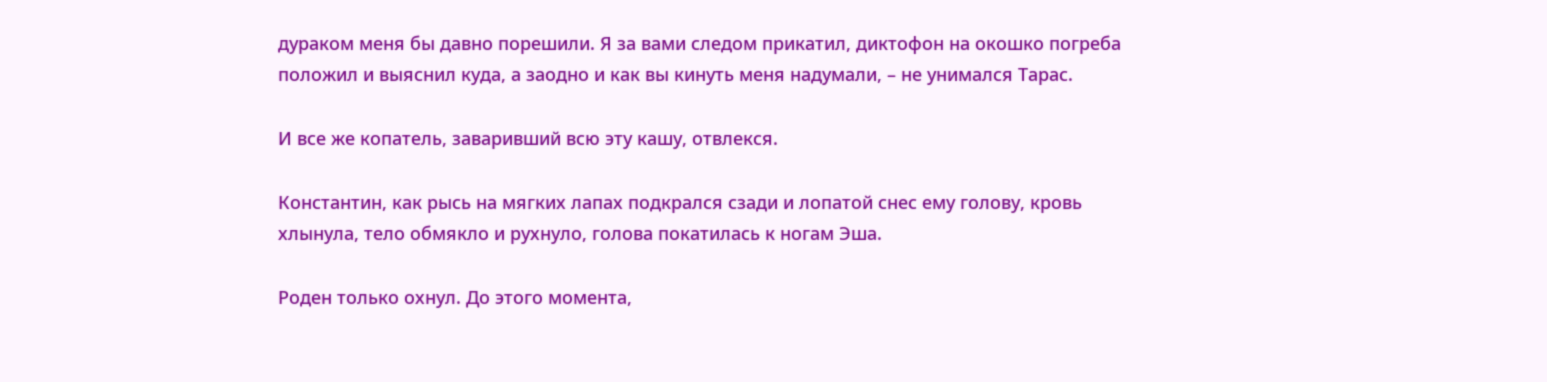дураком меня бы давно порешили. Я за вами следом прикатил, диктофон на окошко погреба положил и выяснил куда, а заодно и как вы кинуть меня надумали, – не унимался Тарас.

И все же копатель, заваривший всю эту кашу, отвлекся.

Константин, как рысь на мягких лапах подкрался сзади и лопатой снес ему голову, кровь хлынула, тело обмякло и рухнуло, голова покатилась к ногам Эша.

Роден только охнул. До этого момента,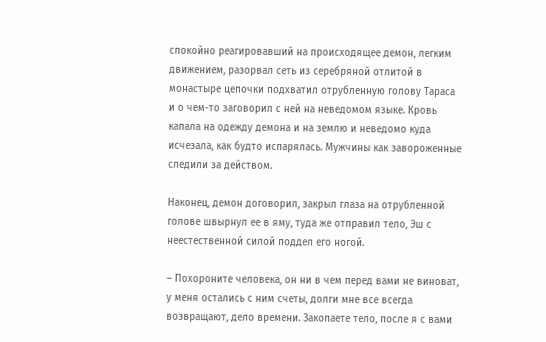спокойно реагировавший на происходящее демон, легким движением, разорвал сеть из серебряной отлитой в монастыре цепочки подхватил отрубленную голову Тараса и о чем-то заговорил с ней на неведомом языке. Кровь капала на одежду демона и на землю и неведомо куда исчезала, как будто испарялась. Мужчины как завороженные следили за действом.

Наконец, демон договорил, закрыл глаза на отрубленной голове швырнул ее в яму, туда же отправил тело, Эш с неестественной силой поддел его ногой.

– Похороните человека, он ни в чем перед вами не виноват, у меня остались с ним счеты, долги мне все всегда возвращают, дело времени. Закопаете тело, после я с вами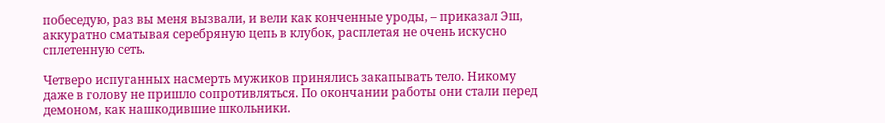побеседую, раз вы меня вызвали, и вели как конченные уроды, – приказал Эш, аккуратно сматывая серебряную цепь в клубок, расплетая не очень искусно сплетенную сеть.

Четверо испуганных насмерть мужиков принялись закапывать тело. Никому даже в голову не пришло сопротивляться. По окончании работы они стали перед демоном, как нашкодившие школьники.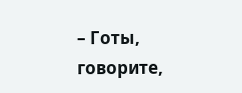– Готы, говорите,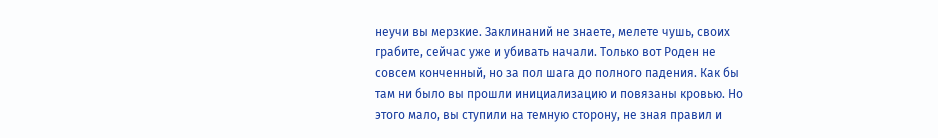неучи вы мерзкие. Заклинаний не знаете, мелете чушь, своих грабите, сейчас уже и убивать начали. Только вот Роден не совсем конченный, но за пол шага до полного падения. Как бы там ни было вы прошли инициализацию и повязаны кровью. Но этого мало, вы ступили на темную сторону, не зная правил и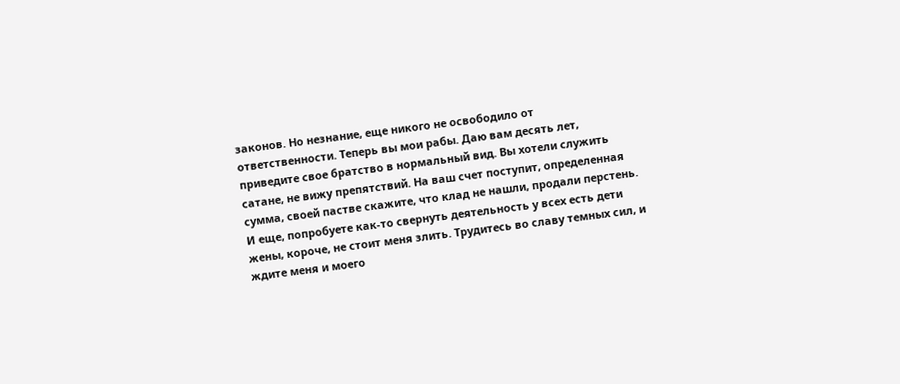законов. Но незнание, еще никого не освободило от ответственности. Теперь вы мои рабы. Даю вам десять лет, приведите свое братство в нормальный вид. Вы хотели служить сатане, не вижу препятствий. На ваш счет поступит, определенная сумма, своей пастве скажите, что клад не нашли, продали перстень. И еще, попробуете как-то свернуть деятельность у всех есть дети жены, короче, не стоит меня злить. Трудитесь во славу темных сил, и ждите меня и моего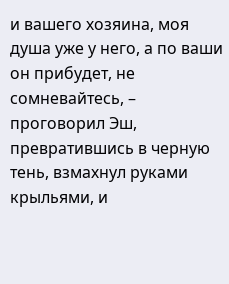и вашего хозяина, моя душа уже у него, а по ваши он прибудет, не сомневайтесь, – проговорил Эш, превратившись в черную тень, взмахнул руками крыльями, и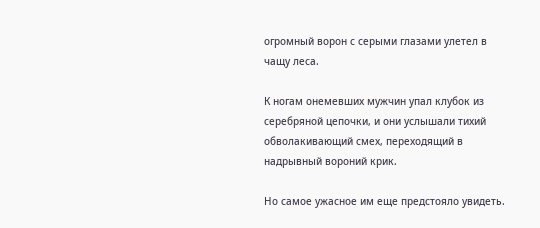огромный ворон с серыми глазами улетел в чащу леса.

К ногам онемевших мужчин упал клубок из серебряной цепочки, и они услышали тихий обволакивающий смех, переходящий в надрывный вороний крик.

Но самое ужасное им еще предстояло увидеть.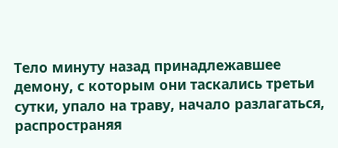Тело минуту назад принадлежавшее демону, с которым они таскались третьи сутки, упало на траву, начало разлагаться, распространяя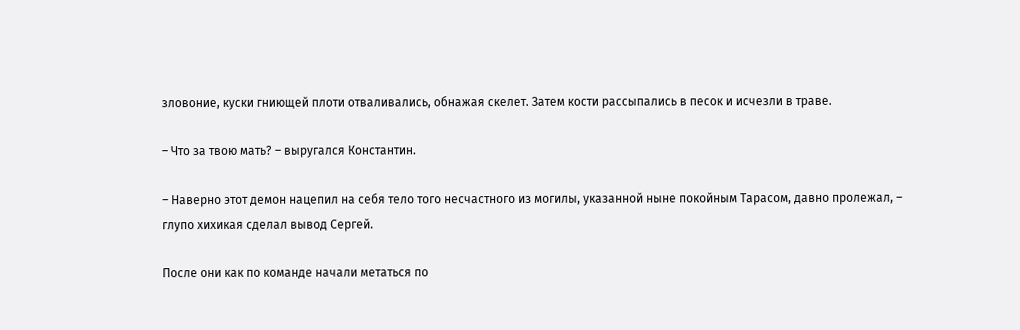зловоние, куски гниющей плоти отваливались, обнажая скелет. Затем кости рассыпались в песок и исчезли в траве.

– Что за твою мать? – выругался Константин.

– Наверно этот демон нацепил на себя тело того несчастного из могилы, указанной ныне покойным Тарасом, давно пролежал, – глупо хихикая сделал вывод Сергей.

После они как по команде начали метаться по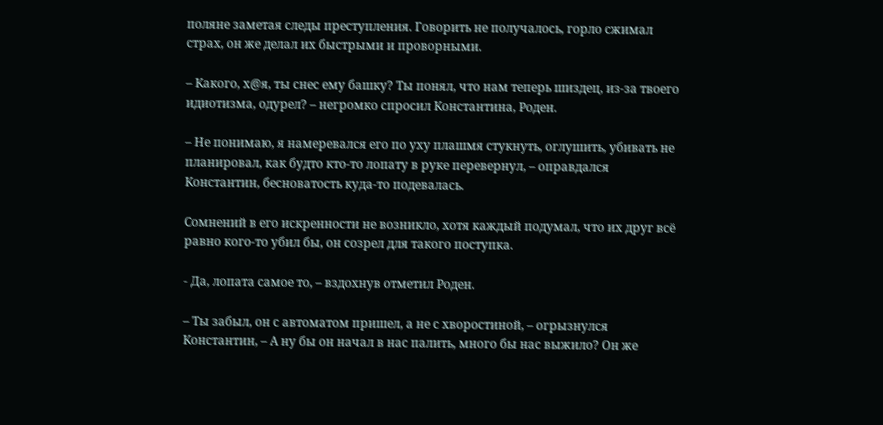поляне заметая следы преступления. Говорить не получалось, горло сжимал страх, он же делал их быстрыми и проворными.

– Какого, х@я, ты снес ему башку? Ты понял, что нам теперь шиздец, из-за твоего идиотизма, одурел? – негромко спросил Константина, Роден.

– Не понимаю, я намеревался его по уху плашмя стукнуть, оглушить, убивать не планировал, как будто кто-то лопату в руке перевернул, – оправдался Константин, бесноватость куда-то подевалась.

Сомнений в его искренности не возникло, хотя каждый подумал, что их друг всё равно кого-то убил бы, он созрел для такого поступка.

- Да, лопата самое то, – вздохнув отметил Роден.

– Ты забыл, он с автоматом пришел, а не с хворостиной, – огрызнулся Константин, – А ну бы он начал в нас палить, много бы нас выжило? Он же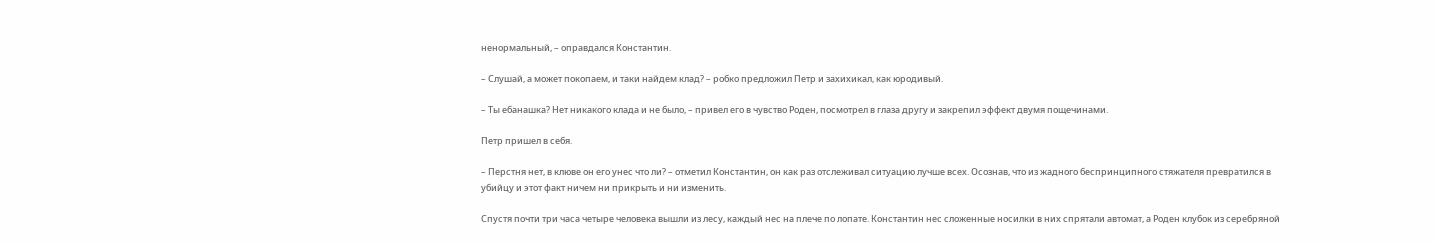ненормальный, – оправдался Константин.

– Слушай, а может покопаем, и таки найдем клад? – робко предложил Петр и захихикал, как юродивый.

– Ты ебанашка? Нет никакого клада и не было, – привел его в чувство Роден, посмотрел в глаза другу и закрепил эффект двумя пощечинами.

Петр пришел в себя.

– Перстня нет, в клюве он его унес что ли? – отметил Константин, он как раз отслеживал ситуацию лучше всех. Осознав, что из жадного беспринципного стяжателя превратился в убийцу и этот факт ничем ни прикрыть и ни изменить.

Спустя почти три часа четыре человека вышли из лесу, каждый нес на плече по лопате. Константин нес сложенные носилки в них спрятали автомат, а Роден клубок из серебряной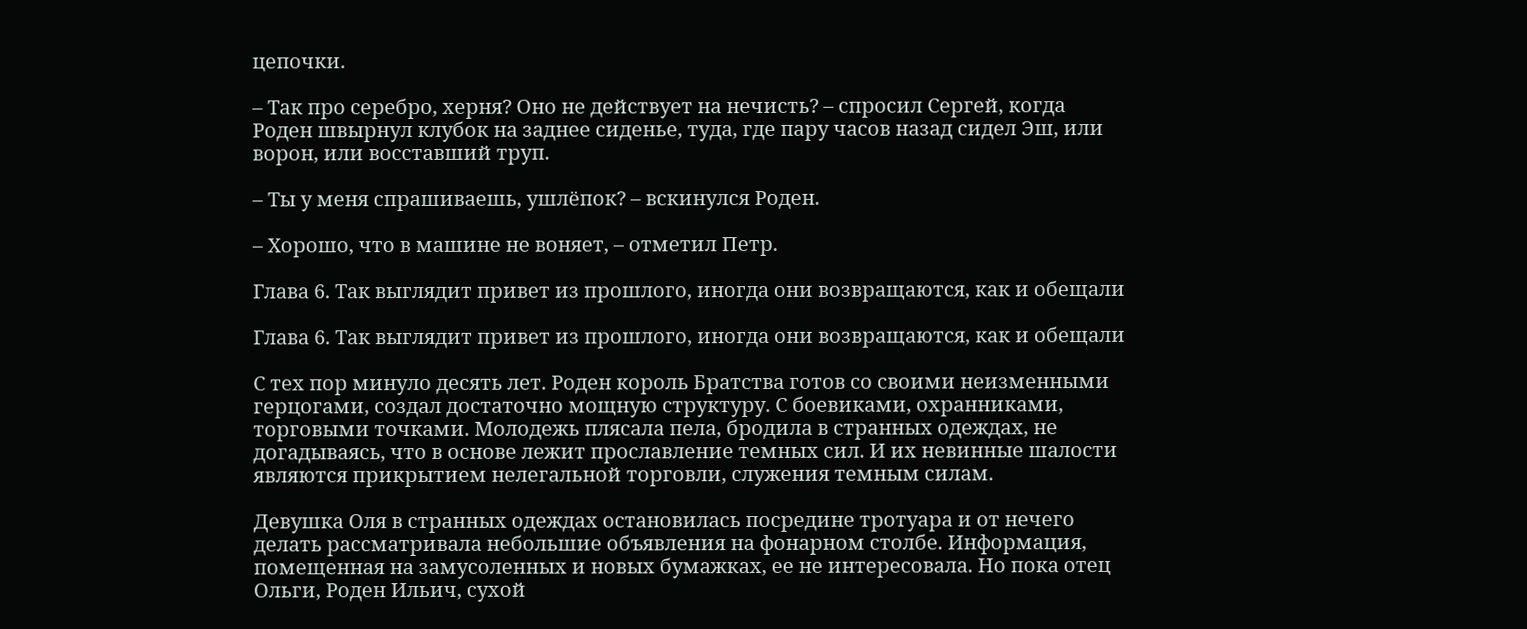цепочки.

– Так про серебро, херня? Оно не действует на нечисть? – спросил Сергей, когда Роден швырнул клубок на заднее сиденье, туда, где пару часов назад сидел Эш, или ворон, или восставший труп.

– Ты у меня спрашиваешь, ушлёпок? – вскинулся Роден.

– Хорошо, что в машине не воняет, – отметил Петр.

Глава 6. Так выглядит привет из прошлого, иногда они возвращаются, как и обещали

Глава 6. Так выглядит привет из прошлого, иногда они возвращаются, как и обещали

С тех пор минуло десять лет. Роден король Братства готов со своими неизменными герцогами, создал достаточно мощную структуру. С боевиками, охранниками, торговыми точками. Молодежь плясала пела, бродила в странных одеждах, не догадываясь, что в основе лежит прославление темных сил. И их невинные шалости являются прикрытием нелегальной торговли, служения темным силам.

Девушка Оля в странных одеждах остановилась посредине тротуара и от нечего делать рассматривала небольшие объявления на фонарном столбе. Информация, помещенная на замусоленных и новых бумажках, ее не интересовала. Но пока отец Ольги, Роден Ильич, сухой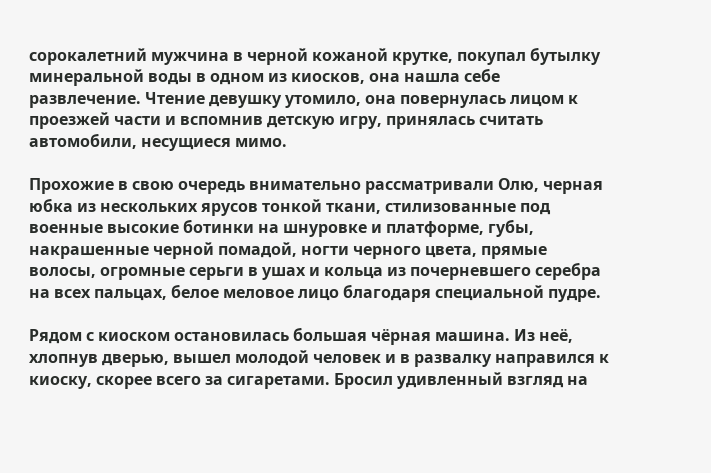сорокалетний мужчина в черной кожаной крутке, покупал бутылку минеральной воды в одном из киосков, она нашла себе развлечение. Чтение девушку утомило, она повернулась лицом к проезжей части и вспомнив детскую игру, принялась считать автомобили, несущиеся мимо.

Прохожие в свою очередь внимательно рассматривали Олю, черная юбка из нескольких ярусов тонкой ткани, стилизованные под военные высокие ботинки на шнуровке и платформе, губы, накрашенные черной помадой, ногти черного цвета, прямые волосы, огромные серьги в ушах и кольца из почерневшего серебра на всех пальцах, белое меловое лицо благодаря специальной пудре.

Рядом с киоском остановилась большая чёрная машина. Из неё, хлопнув дверью, вышел молодой человек и в развалку направился к киоску, скорее всего за сигаретами. Бросил удивленный взгляд на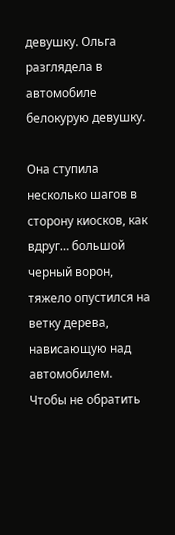девушку. Ольга разглядела в автомобиле белокурую девушку.

Она ступила несколько шагов в сторону киосков, как вдруг… большой черный ворон, тяжело опустился на ветку дерева, нависающую над автомобилем. Чтобы не обратить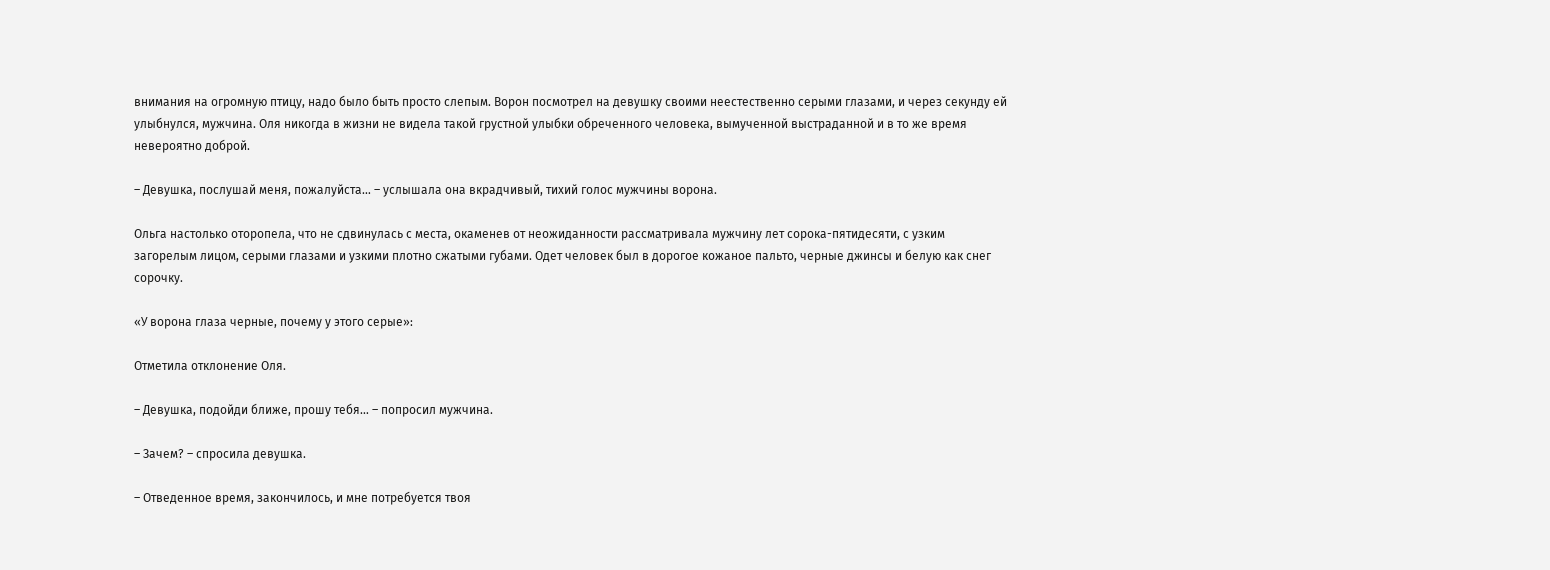внимания на огромную птицу, надо было быть просто слепым. Ворон посмотрел на девушку своими неестественно серыми глазами, и через секунду ей улыбнулся, мужчина. Оля никогда в жизни не видела такой грустной улыбки обреченного человека, вымученной выстраданной и в то же время невероятно доброй.

– Девушка, послушай меня, пожалуйста… – услышала она вкрадчивый, тихий голос мужчины ворона.

Ольга настолько оторопела, что не сдвинулась с места, окаменев от неожиданности рассматривала мужчину лет сорока-пятидесяти, с узким загорелым лицом, серыми глазами и узкими плотно сжатыми губами. Одет человек был в дорогое кожаное пальто, черные джинсы и белую как снег сорочку.

«У ворона глаза черные, почему у этого серые»:

Отметила отклонение Оля.

– Девушка, подойди ближе, прошу тебя… – попросил мужчина.

– Зачем? – спросила девушка.

– Отведенное время, закончилось, и мне потребуется твоя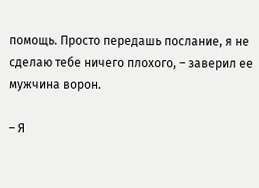помощь. Просто передашь послание, я не сделаю тебе ничего плохого, – заверил ее мужчина ворон.

– Я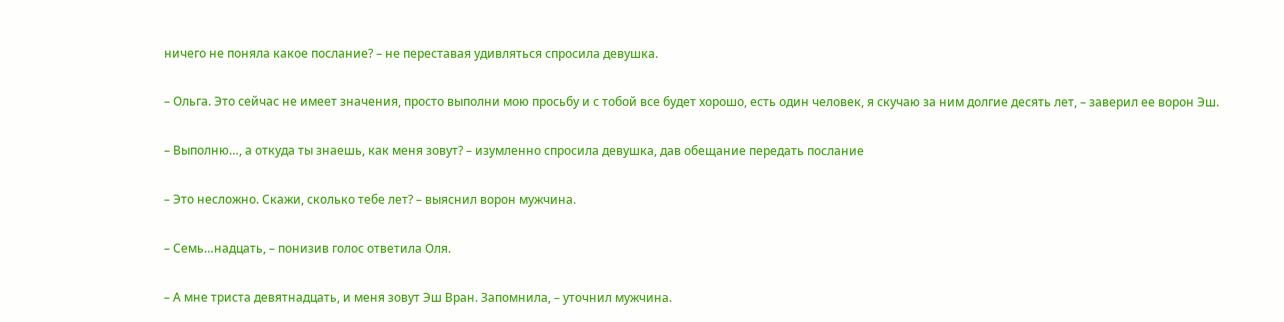ничего не поняла какое послание? – не переставая удивляться спросила девушка.

– Ольга. Это сейчас не имеет значения, просто выполни мою просьбу и с тобой все будет хорошо, есть один человек, я скучаю за ним долгие десять лет, – заверил ее ворон Эш.

– Выполню…, а откуда ты знаешь, как меня зовут? – изумленно спросила девушка, дав обещание передать послание

– Это несложно. Скажи, сколько тебе лет? – выяснил ворон мужчина.

– Семь…надцать, – понизив голос ответила Оля.

– А мне триста девятнадцать, и меня зовут Эш Вран. Запомнила, – уточнил мужчина.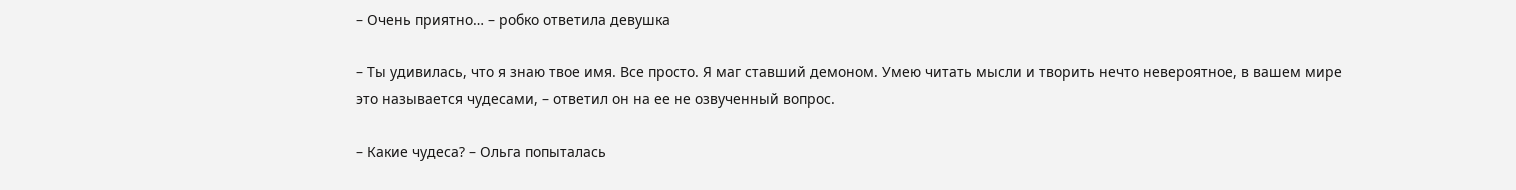– Очень приятно… – робко ответила девушка

– Ты удивилась, что я знаю твое имя. Все просто. Я маг ставший демоном. Умею читать мысли и творить нечто невероятное, в вашем мире это называется чудесами, – ответил он на ее не озвученный вопрос.

– Какие чудеса? – Ольга попыталась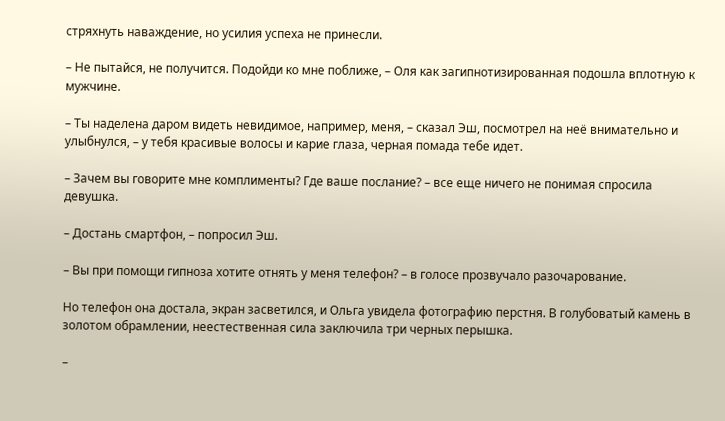стряхнуть наваждение, но усилия успеха не принесли.

– Не пытайся, не получится. Подойди ко мне поближе, – Оля как загипнотизированная подошла вплотную к мужчине.

– Ты наделена даром видеть невидимое, например, меня, – сказал Эш, посмотрел на неё внимательно и улыбнулся, – у тебя красивые волосы и карие глаза, черная помада тебе идет.

– Зачем вы говорите мне комплименты? Где ваше послание? – все еще ничего не понимая спросила девушка.

– Достань смартфон, – попросил Эш.

– Вы при помощи гипноза хотите отнять у меня телефон? – в голосе прозвучало разочарование.

Но телефон она достала, экран засветился, и Ольга увидела фотографию перстня. В голубоватый камень в золотом обрамлении, неестественная сила заключила три черных перышка.

–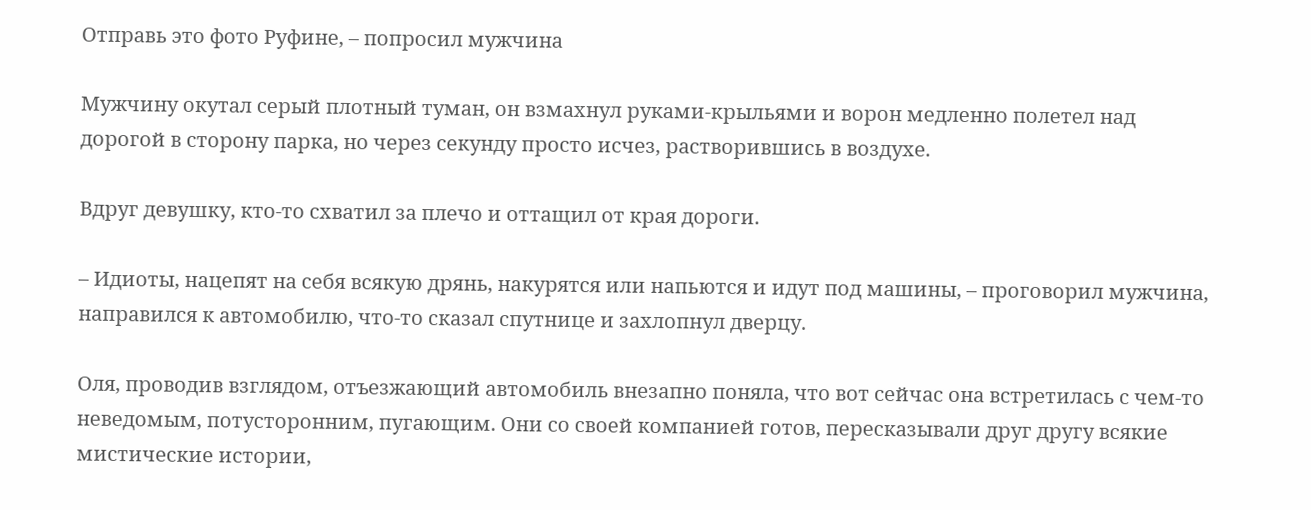Отправь это фото Руфине, – попросил мужчина

Мужчину окутал серый плотный туман, он взмахнул руками-крыльями и ворон медленно полетел над дорогой в сторону парка, но через секунду просто исчез, растворившись в воздухе.

Вдруг девушку, кто-то схватил за плечо и оттащил от края дороги.

– Идиоты, нацепят на себя всякую дрянь, накурятся или напьются и идут под машины, – проговорил мужчина, направился к автомобилю, что-то сказал спутнице и захлопнул дверцу.

Оля, проводив взглядом, отъезжающий автомобиль внезапно поняла, что вот сейчас она встретилась с чем-то неведомым, потусторонним, пугающим. Они со своей компанией готов, пересказывали друг другу всякие мистические истории,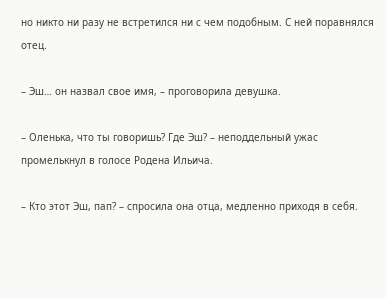но никто ни разу не встретился ни с чем подобным. С ней поравнялся отец.

– Эш… он назвал свое имя, – проговорила девушка.

– Оленька, что ты говоришь? Где Эш? – неподдельный ужас промелькнул в голосе Родена Ильича.

– Кто этот Эш, пап? – спросила она отца, медленно приходя в себя.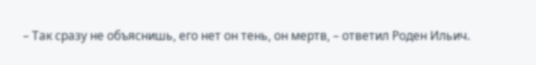– Так сразу не объяснишь, его нет он тень, он мертв, – ответил Роден Ильич.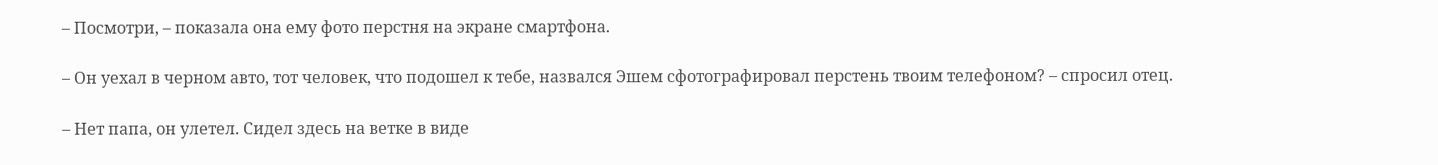– Посмотри, – показала она ему фото перстня на экране смартфона.

– Он уехал в черном авто, тот человек, что подошел к тебе, назвался Эшем сфотографировал перстень твоим телефоном? – спросил отец.

– Нет папа, он улетел. Сидел здесь на ветке в виде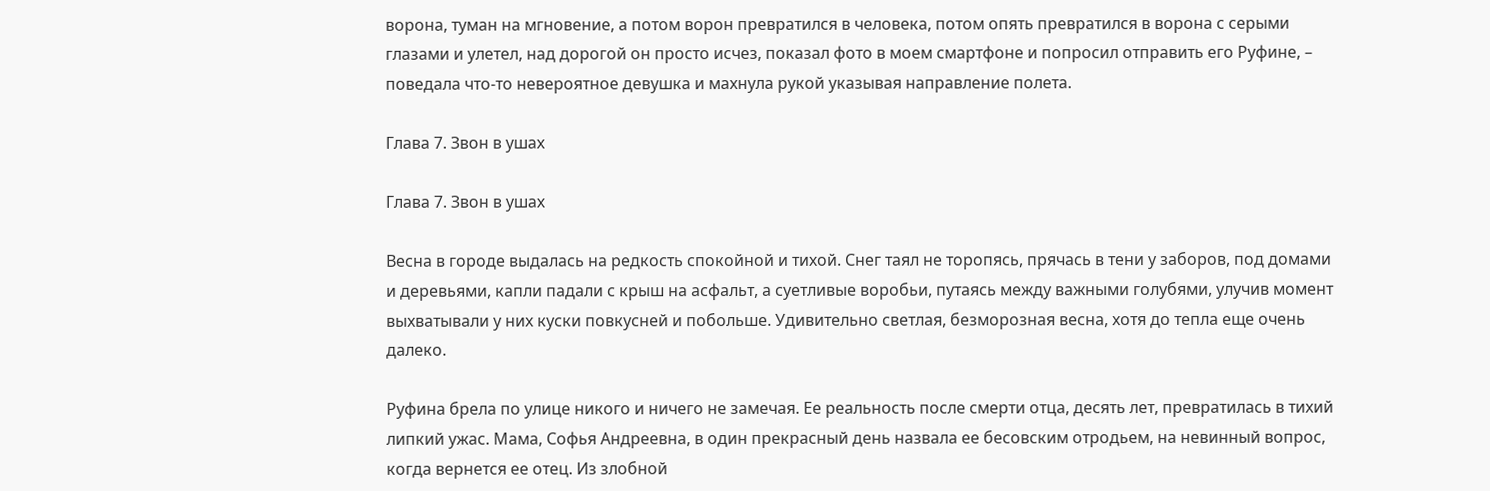ворона, туман на мгновение, а потом ворон превратился в человека, потом опять превратился в ворона с серыми глазами и улетел, над дорогой он просто исчез, показал фото в моем смартфоне и попросил отправить его Руфине, – поведала что-то невероятное девушка и махнула рукой указывая направление полета.

Глава 7. Звон в ушах

Глава 7. Звон в ушах

Весна в городе выдалась на редкость спокойной и тихой. Снег таял не торопясь, прячась в тени у заборов, под домами и деревьями, капли падали с крыш на асфальт, а суетливые воробьи, путаясь между важными голубями, улучив момент выхватывали у них куски повкусней и побольше. Удивительно светлая, безморозная весна, хотя до тепла еще очень далеко.

Руфина брела по улице никого и ничего не замечая. Ее реальность после смерти отца, десять лет, превратилась в тихий липкий ужас. Мама, Софья Андреевна, в один прекрасный день назвала ее бесовским отродьем, на невинный вопрос, когда вернется ее отец. Из злобной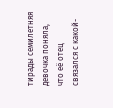тирады семилетняя девочка поняла, что её отец связался с какой-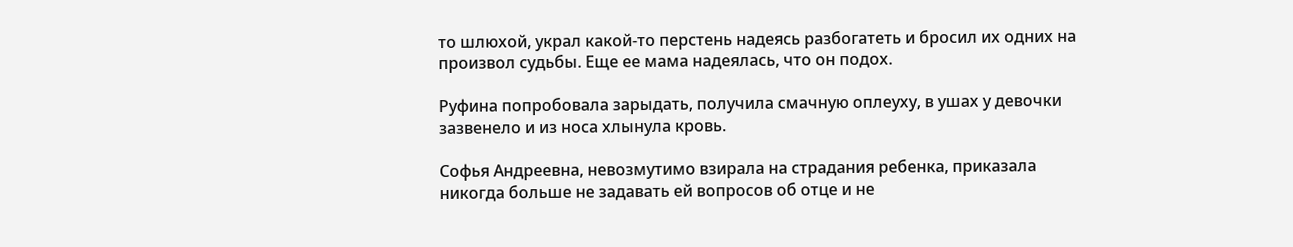то шлюхой, украл какой-то перстень надеясь разбогатеть и бросил их одних на произвол судьбы. Еще ее мама надеялась, что он подох.

Руфина попробовала зарыдать, получила смачную оплеуху, в ушах у девочки зазвенело и из носа хлынула кровь.

Софья Андреевна, невозмутимо взирала на страдания ребенка, приказала никогда больше не задавать ей вопросов об отце и не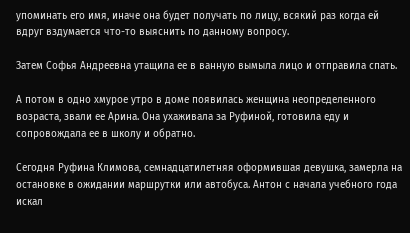упоминать его имя, иначе она будет получать по лицу, всякий раз когда ей вдруг вздумается что-то выяснить по данному вопросу.

Затем Софья Андреевна утащила ее в ванную вымыла лицо и отправила спать.

А потом в одно хмурое утро в доме появилась женщина неопределенного возраста, звали ее Арина. Она ухаживала за Руфиной, готовила еду и сопровождала ее в школу и обратно.

Сегодня Руфина Климова, семнадцатилетняя оформившая девушка, замерла на остановке в ожидании маршрутки или автобуса. Антон с начала учебного года искал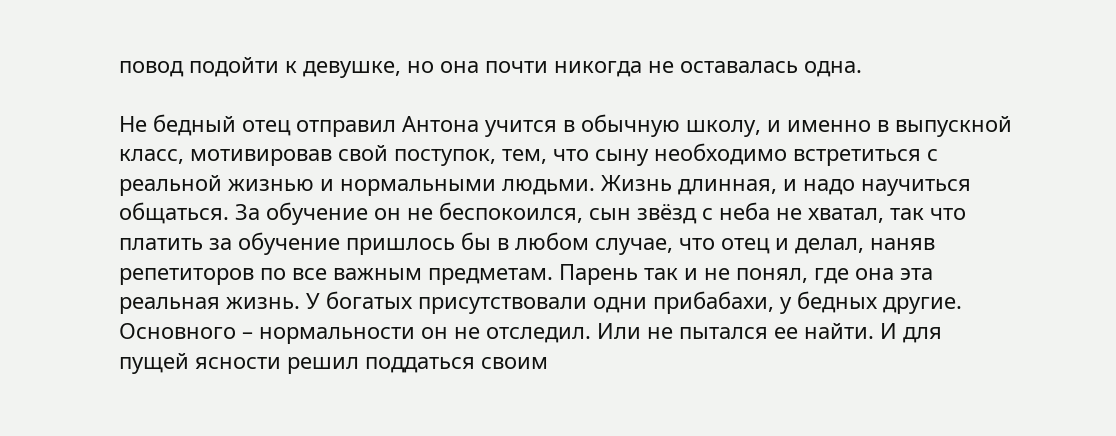повод подойти к девушке, но она почти никогда не оставалась одна.

Не бедный отец отправил Антона учится в обычную школу, и именно в выпускной класс, мотивировав свой поступок, тем, что сыну необходимо встретиться с реальной жизнью и нормальными людьми. Жизнь длинная, и надо научиться общаться. За обучение он не беспокоился, сын звёзд с неба не хватал, так что платить за обучение пришлось бы в любом случае, что отец и делал, наняв репетиторов по все важным предметам. Парень так и не понял, где она эта реальная жизнь. У богатых присутствовали одни прибабахи, у бедных другие. Основного – нормальности он не отследил. Или не пытался ее найти. И для пущей ясности решил поддаться своим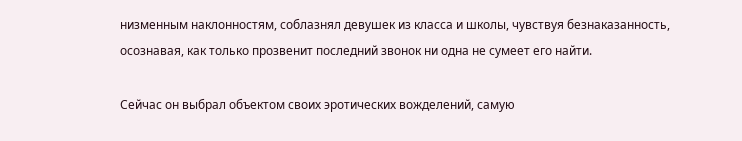низменным наклонностям, соблазнял девушек из класса и школы, чувствуя безнаказанность, осознавая, как только прозвенит последний звонок ни одна не сумеет его найти.

Сейчас он выбрал объектом своих эротических вожделений, самую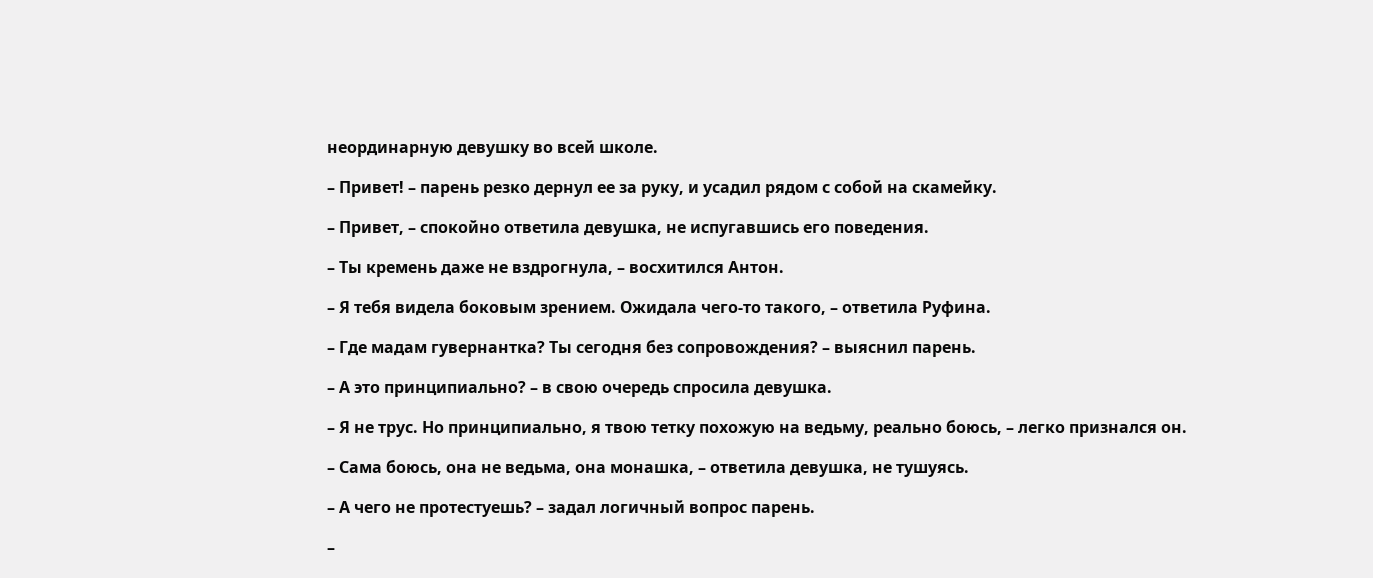неординарную девушку во всей школе.

– Привет! – парень резко дернул ее за руку, и усадил рядом с собой на скамейку.

– Привет, – спокойно ответила девушка, не испугавшись его поведения.

– Ты кремень даже не вздрогнула, – восхитился Антон.

– Я тебя видела боковым зрением. Ожидала чего-то такого, – ответила Руфина.

– Где мадам гувернантка? Ты сегодня без сопровождения? – выяснил парень.

– А это принципиально? – в свою очередь спросила девушка.

– Я не трус. Но принципиально, я твою тетку похожую на ведьму, реально боюсь, – легко признался он.

– Сама боюсь, она не ведьма, она монашка, – ответила девушка, не тушуясь.

– А чего не протестуешь? – задал логичный вопрос парень.

–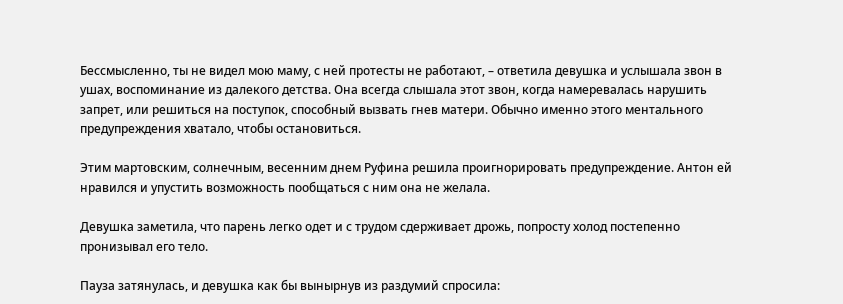Бессмысленно, ты не видел мою маму, с ней протесты не работают, – ответила девушка и услышала звон в ушах, воспоминание из далекого детства. Она всегда слышала этот звон, когда намеревалась нарушить запрет, или решиться на поступок, способный вызвать гнев матери. Обычно именно этого ментального предупреждения хватало, чтобы остановиться.

Этим мартовским, солнечным, весенним днем Руфина решила проигнорировать предупреждение. Антон ей нравился и упустить возможность пообщаться с ним она не желала.

Девушка заметила, что парень легко одет и с трудом сдерживает дрожь, попросту холод постепенно пронизывал его тело.

Пауза затянулась, и девушка как бы вынырнув из раздумий спросила: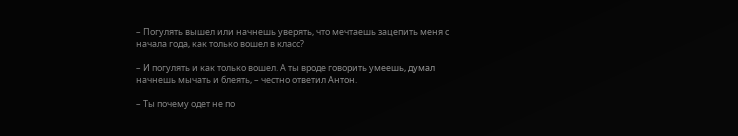– Погулять вышел или начнешь уверять, что мечтаешь зацепить меня с начала года, как только вошел в класс?

– И погулять и как только вошел. А ты вроде говорить умеешь, думал начнешь мычать и блеять, – честно ответил Антон.

– Ты почему одет не по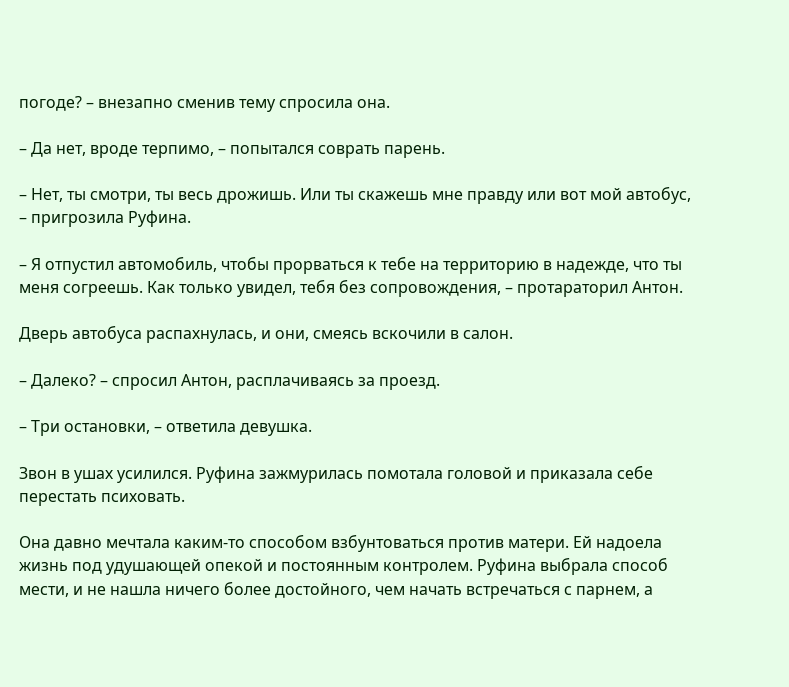погоде? – внезапно сменив тему спросила она.

– Да нет, вроде терпимо, – попытался соврать парень.

– Нет, ты смотри, ты весь дрожишь. Или ты скажешь мне правду или вот мой автобус, – пригрозила Руфина.

– Я отпустил автомобиль, чтобы прорваться к тебе на территорию в надежде, что ты меня согреешь. Как только увидел, тебя без сопровождения, – протараторил Антон.

Дверь автобуса распахнулась, и они, смеясь вскочили в салон.

– Далеко? – спросил Антон, расплачиваясь за проезд.

– Три остановки, – ответила девушка.

Звон в ушах усилился. Руфина зажмурилась помотала головой и приказала себе перестать психовать.

Она давно мечтала каким-то способом взбунтоваться против матери. Ей надоела жизнь под удушающей опекой и постоянным контролем. Руфина выбрала способ мести, и не нашла ничего более достойного, чем начать встречаться с парнем, а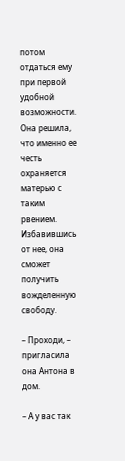потом отдаться ему при первой удобной возможности. Она решила, что именно ее честь охраняется матерью с таким рвением. Избавившись от нее, она сможет получить вожделенную свободу.

– Проходи, – пригласила она Антона в дом.

– А у вас так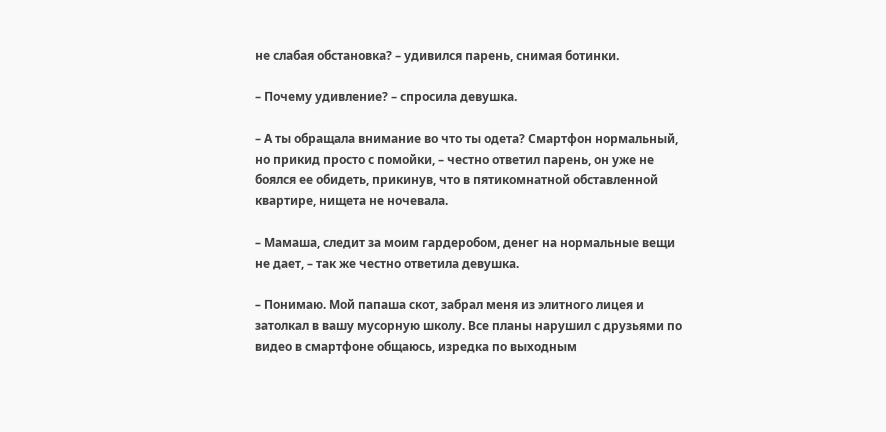не слабая обстановка? – удивился парень, снимая ботинки.

– Почему удивление? – спросила девушка.

– А ты обращала внимание во что ты одета? Смартфон нормальный, но прикид просто с помойки, – честно ответил парень, он уже не боялся ее обидеть, прикинув, что в пятикомнатной обставленной квартире, нищета не ночевала.

– Мамаша, следит за моим гардеробом, денег на нормальные вещи не дает, – так же честно ответила девушка.

– Понимаю. Мой папаша скот, забрал меня из элитного лицея и затолкал в вашу мусорную школу. Все планы нарушил с друзьями по видео в смартфоне общаюсь, изредка по выходным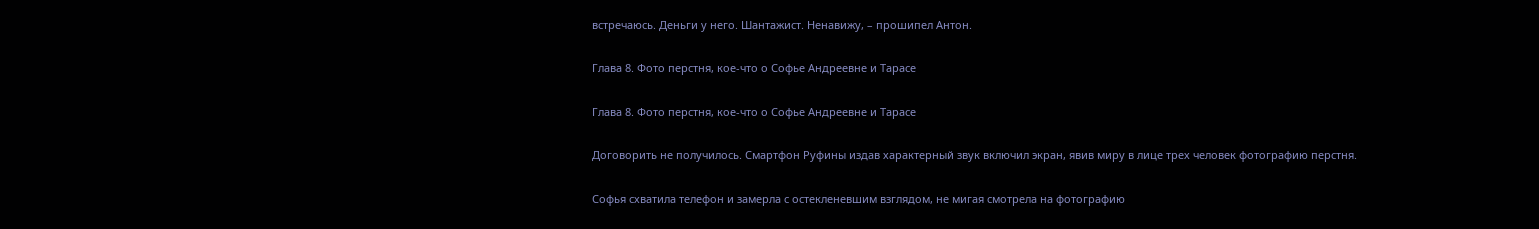встречаюсь. Деньги у него. Шантажист. Ненавижу, – прошипел Антон.

Глава 8. Фото перстня, кое-что о Софье Андреевне и Тарасе

Глава 8. Фото перстня, кое-что о Софье Андреевне и Тарасе

Договорить не получилось. Смартфон Руфины издав характерный звук включил экран, явив миру в лице трех человек фотографию перстня.

Софья схватила телефон и замерла с остекленевшим взглядом, не мигая смотрела на фотографию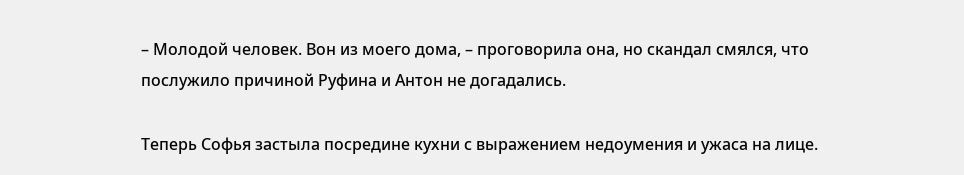– Молодой человек. Вон из моего дома, – проговорила она, но скандал смялся, что послужило причиной Руфина и Антон не догадались.

Теперь Софья застыла посредине кухни с выражением недоумения и ужаса на лице.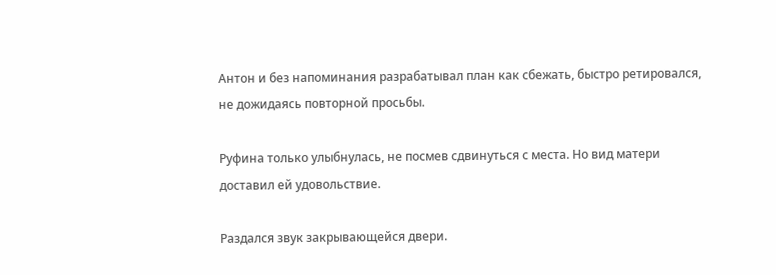Антон и без напоминания разрабатывал план как сбежать, быстро ретировался, не дожидаясь повторной просьбы.

Руфина только улыбнулась, не посмев сдвинуться с места. Но вид матери доставил ей удовольствие.

Раздался звук закрывающейся двери.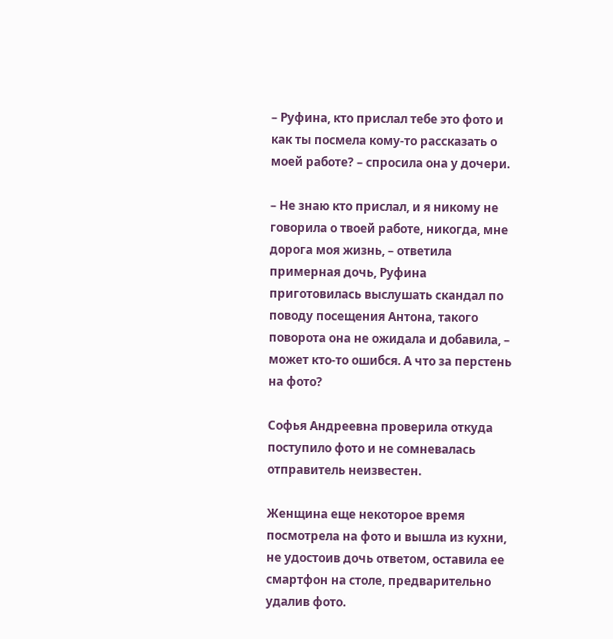– Руфина, кто прислал тебе это фото и как ты посмела кому-то рассказать о моей работе? – спросила она у дочери.

– Не знаю кто прислал, и я никому не говорила о твоей работе, никогда, мне дорога моя жизнь, – ответила примерная дочь, Руфина приготовилась выслушать скандал по поводу посещения Антона, такого поворота она не ожидала и добавила, – может кто-то ошибся. А что за перстень на фото?

Софья Андреевна проверила откуда поступило фото и не сомневалась отправитель неизвестен.

Женщина еще некоторое время посмотрела на фото и вышла из кухни, не удостоив дочь ответом, оставила ее смартфон на столе, предварительно удалив фото.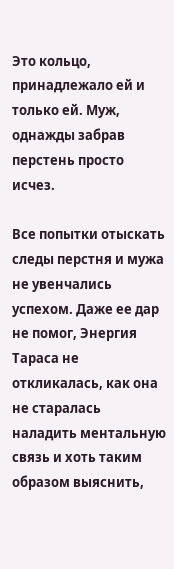Это кольцо, принадлежало ей и только ей. Муж, однажды забрав перстень просто исчез.

Все попытки отыскать следы перстня и мужа не увенчались успехом. Даже ее дар не помог, Энергия Тараса не откликалась, как она не старалась наладить ментальную связь и хоть таким образом выяснить,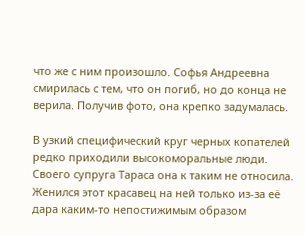что же с ним произошло. Софья Андреевна смирилась с тем, что он погиб, но до конца не верила. Получив фото, она крепко задумалась.

В узкий специфический круг черных копателей редко приходили высокоморальные люди. Своего супруга Тараса она к таким не относила. Женился этот красавец на ней только из-за её дара каким-то непостижимым образом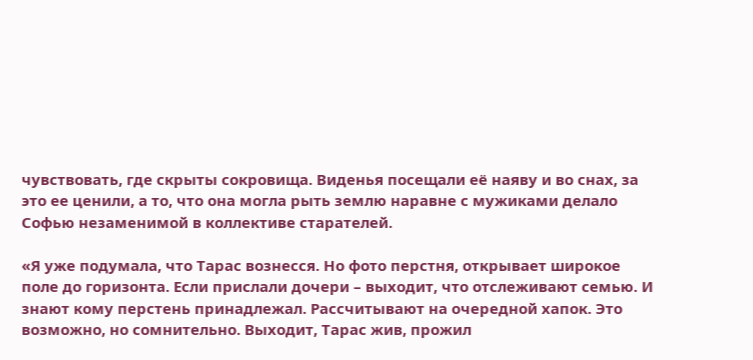чувствовать, где скрыты сокровища. Виденья посещали её наяву и во снах, за это ее ценили, а то, что она могла рыть землю наравне с мужиками делало Софью незаменимой в коллективе старателей.

«Я уже подумала, что Тарас вознесся. Но фото перстня, открывает широкое поле до горизонта. Если прислали дочери – выходит, что отслеживают семью. И знают кому перстень принадлежал. Рассчитывают на очередной хапок. Это возможно, но сомнительно. Выходит, Тарас жив, прожил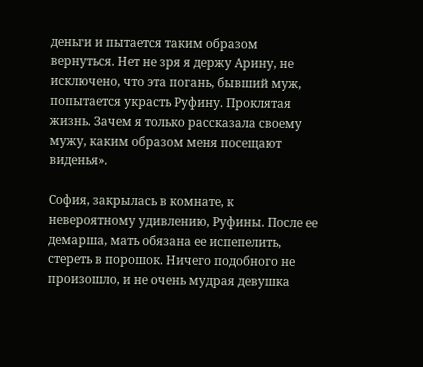деньги и пытается таким образом вернуться. Нет не зря я держу Арину, не исключено, что эта погань, бывший муж, попытается украсть Руфину. Проклятая жизнь. Зачем я только рассказала своему мужу, каким образом меня посещают виденья».

София, закрылась в комнате, к невероятному удивлению, Руфины. После ее демарша, мать обязана ее испепелить, стереть в порошок. Ничего подобного не произошло, и не очень мудрая девушка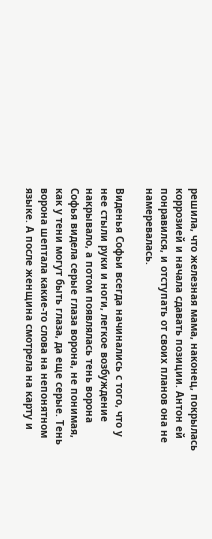решила, что железная мама, наконец, покрылась коррозией и начала сдавать позиции. Антон ей понравился, и отступать от своих планов она не намеревалась.

Виденья Софьи всегда начинались с того, что у нее стыли руки и ноги, легкое возбуждение накрывало, а потом появлялась тень ворона Софья видела серые глаза ворона, не понимая, как у тени могут быть глаза, да еще серые. Тень ворона шептала какие-то слова на непонятном языке. А после женщина смотрела на карту и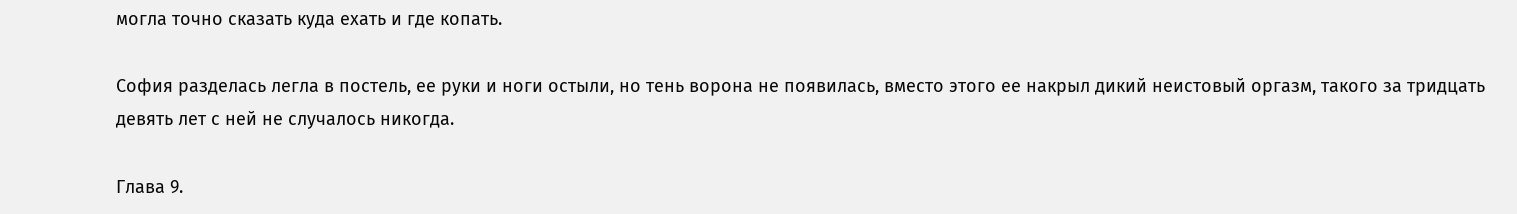могла точно сказать куда ехать и где копать.

София разделась легла в постель, ее руки и ноги остыли, но тень ворона не появилась, вместо этого ее накрыл дикий неистовый оргазм, такого за тридцать девять лет с ней не случалось никогда.

Глава 9.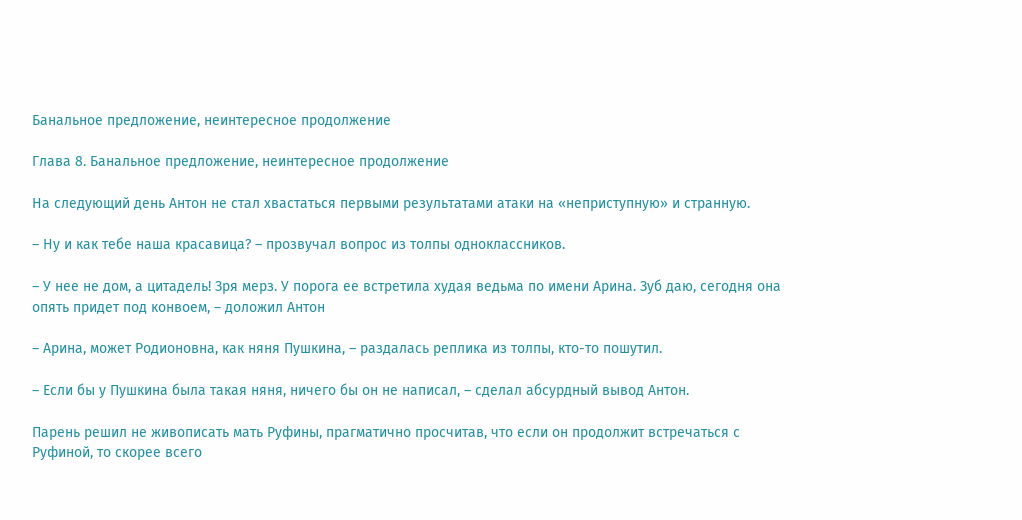Банальное предложение, неинтересное продолжение

Глава 8. Банальное предложение, неинтересное продолжение

На следующий день Антон не стал хвастаться первыми результатами атаки на «неприступную» и странную.

– Ну и как тебе наша красавица? – прозвучал вопрос из толпы одноклассников.

– У нее не дом, а цитадель! Зря мерз. У порога ее встретила худая ведьма по имени Арина. Зуб даю, сегодня она опять придет под конвоем, – доложил Антон

– Арина, может Родионовна, как няня Пушкина, – раздалась реплика из толпы, кто-то пошутил.

– Если бы у Пушкина была такая няня, ничего бы он не написал, – сделал абсурдный вывод Антон.

Парень решил не живописать мать Руфины, прагматично просчитав, что если он продолжит встречаться с Руфиной, то скорее всего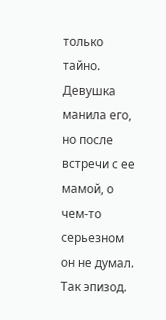только тайно. Девушка манила его, но после встречи с ее мамой, о чем-то серьезном он не думал. Так эпизод.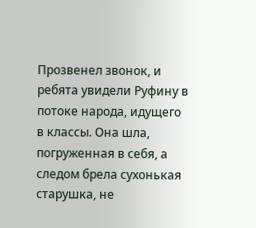Прозвенел звонок, и ребята увидели Руфину в потоке народа, идущего в классы. Она шла, погруженная в себя, а следом брела сухонькая старушка, не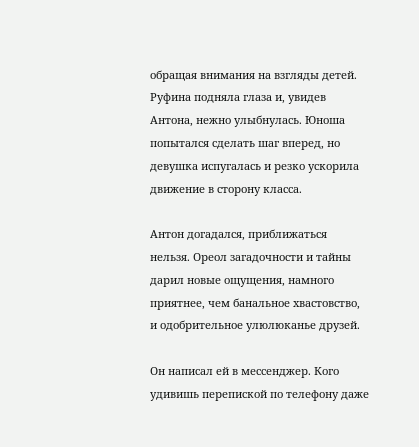обращая внимания на взгляды детей. Руфина подняла глаза и, увидев Антона, нежно улыбнулась. Юноша попытался сделать шаг вперед, но девушка испугалась и резко ускорила движение в сторону класса.

Антон догадался, приближаться нельзя. Ореол загадочности и тайны дарил новые ощущения, намного приятнее, чем банальное хвастовство, и одобрительное улюлюканье друзей.

Он написал ей в мессенджер. Кого удивишь перепиской по телефону даже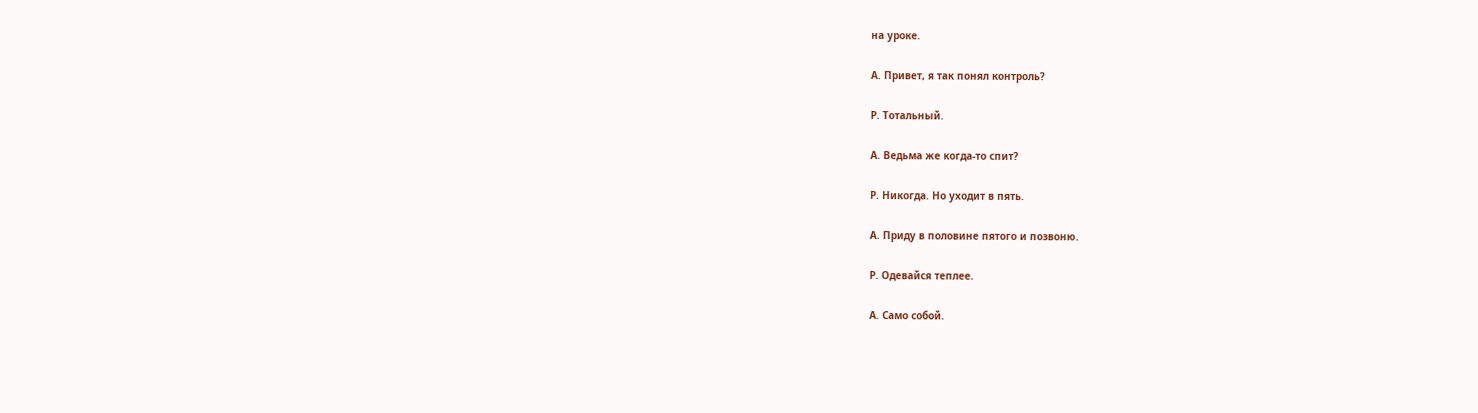на уроке.

А. Привет, я так понял контроль?

Р. Тотальный.

А. Ведьма же когда-то спит?

Р. Никогда. Но уходит в пять.

А. Приду в половине пятого и позвоню.

Р. Одевайся теплее.

А. Само собой.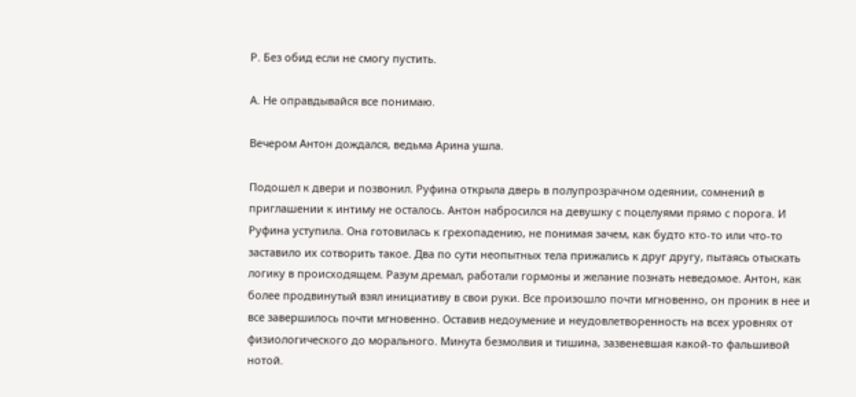Р. Без обид если не смогу пустить.

А. Не оправдывайся все понимаю.

Вечером Антон дождался, ведьма Арина ушла.

Подошел к двери и позвонил. Руфина открыла дверь в полупрозрачном одеянии, сомнений в приглашении к интиму не осталось. Антон набросился на девушку с поцелуями прямо с порога. И Руфина уступила. Она готовилась к грехопадению, не понимая зачем, как будто кто-то или что-то заставило их сотворить такое. Два по сути неопытных тела прижались к друг другу, пытаясь отыскать логику в происходящем. Разум дремал, работали гормоны и желание познать неведомое. Антон, как более продвинутый взял инициативу в свои руки. Все произошло почти мгновенно, он проник в нее и все завершилось почти мгновенно. Оставив недоумение и неудовлетворенность на всех уровнях от физиологического до морального. Минута безмолвия и тишина, зазвеневшая какой-то фальшивой нотой.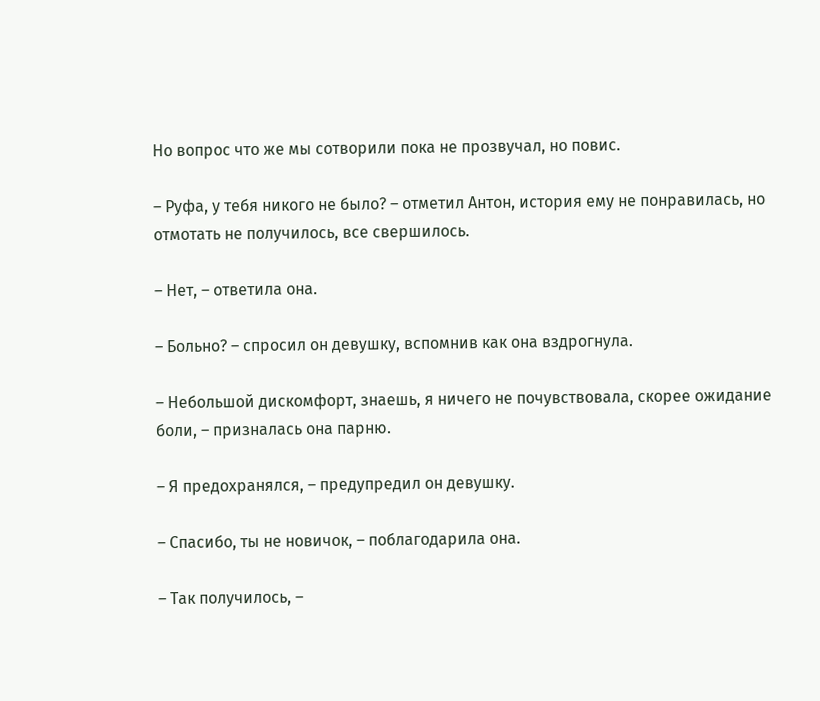Но вопрос что же мы сотворили пока не прозвучал, но повис.

– Руфа, у тебя никого не было? – отметил Антон, история ему не понравилась, но отмотать не получилось, все свершилось.

– Нет, – ответила она.

– Больно? – спросил он девушку, вспомнив как она вздрогнула.

– Небольшой дискомфорт, знаешь, я ничего не почувствовала, скорее ожидание боли, – призналась она парню.

– Я предохранялся, – предупредил он девушку.

– Спасибо, ты не новичок, – поблагодарила она.

– Так получилось, –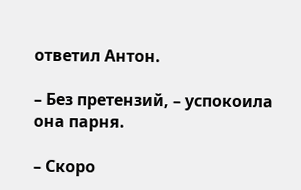ответил Антон.

– Без претензий, – успокоила она парня.

– Скоро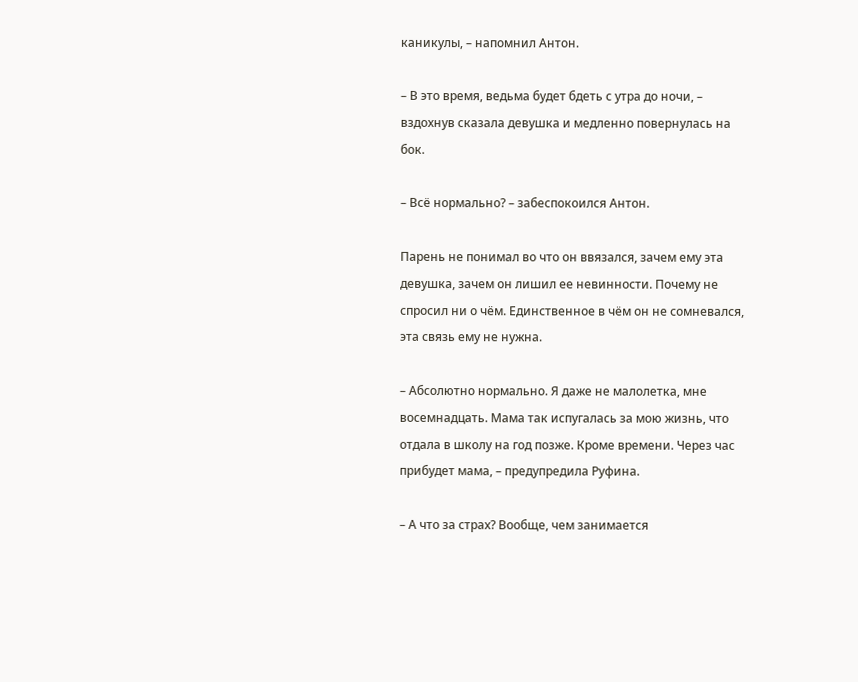каникулы, – напомнил Антон.

– В это время, ведьма будет бдеть с утра до ночи, – вздохнув сказала девушка и медленно повернулась на бок.

– Всё нормально? – забеспокоился Антон.

Парень не понимал во что он ввязался, зачем ему эта девушка, зачем он лишил ее невинности. Почему не спросил ни о чём. Единственное в чём он не сомневался, эта связь ему не нужна.

– Абсолютно нормально. Я даже не малолетка, мне восемнадцать. Мама так испугалась за мою жизнь, что отдала в школу на год позже. Кроме времени. Через час прибудет мама, – предупредила Руфина.

– А что за страх? Вообще, чем занимается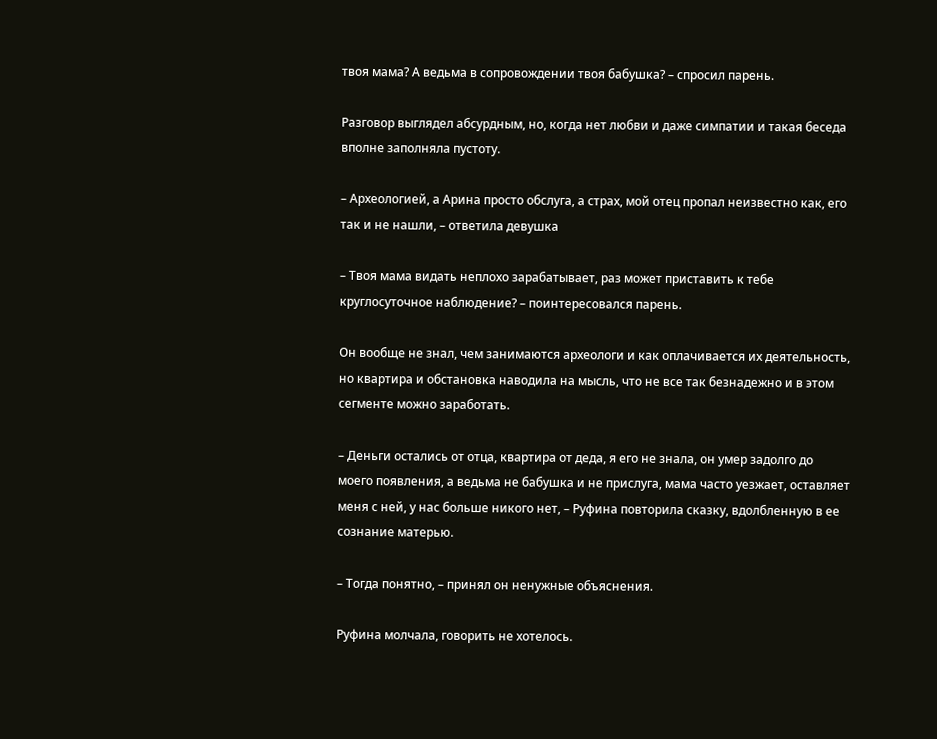твоя мама? А ведьма в сопровождении твоя бабушка? – спросил парень.

Разговор выглядел абсурдным, но, когда нет любви и даже симпатии и такая беседа вполне заполняла пустоту.

– Археологией, а Арина просто обслуга, а страх, мой отец пропал неизвестно как, его так и не нашли, – ответила девушка

– Твоя мама видать неплохо зарабатывает, раз может приставить к тебе круглосуточное наблюдение? – поинтересовался парень.

Он вообще не знал, чем занимаются археологи и как оплачивается их деятельность, но квартира и обстановка наводила на мысль, что не все так безнадежно и в этом сегменте можно заработать.

– Деньги остались от отца, квартира от деда, я его не знала, он умер задолго до моего появления, а ведьма не бабушка и не прислуга, мама часто уезжает, оставляет меня с ней, у нас больше никого нет, – Руфина повторила сказку, вдолбленную в ее сознание матерью.

– Тогда понятно, – принял он ненужные объяснения.

Руфина молчала, говорить не хотелось.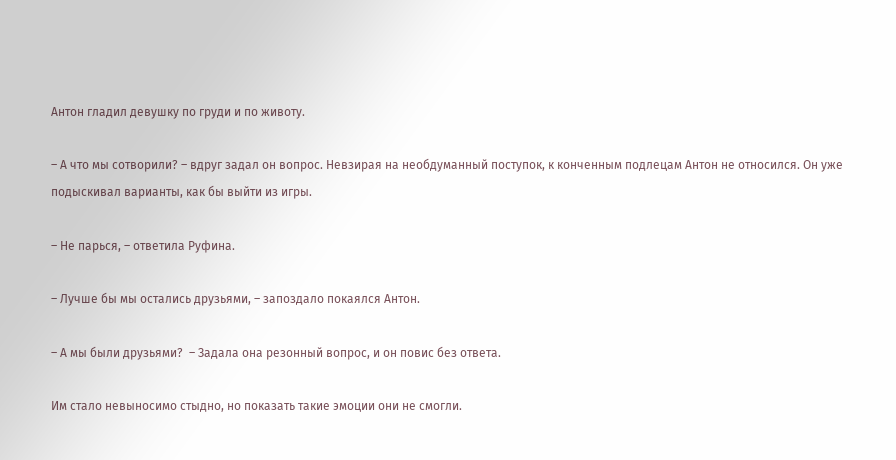Антон гладил девушку по груди и по животу.

– А что мы сотворили? – вдруг задал он вопрос. Невзирая на необдуманный поступок, к конченным подлецам Антон не относился. Он уже подыскивал варианты, как бы выйти из игры.

– Не парься, – ответила Руфина.

– Лучше бы мы остались друзьями, – запоздало покаялся Антон.

– А мы были друзьями?  – Задала она резонный вопрос, и он повис без ответа.

Им стало невыносимо стыдно, но показать такие эмоции они не смогли.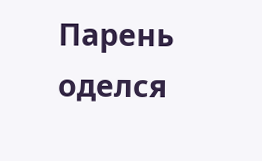Парень оделся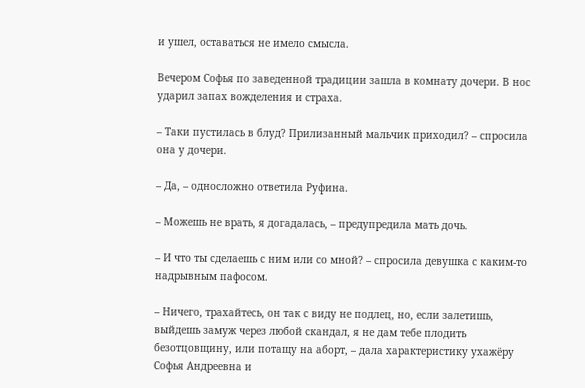и ушел, оставаться не имело смысла.

Вечером Софья по заведенной традиции зашла в комнату дочери. В нос ударил запах вожделения и страха.

– Таки пустилась в блуд? Прилизанный мальчик приходил? – спросила она у дочери.

– Да, – односложно ответила Руфина.

– Можешь не врать, я догадалась, – предупредила мать дочь.

– И что ты сделаешь с ним или со мной? – спросила девушка с каким-то надрывным пафосом.

– Ничего, трахайтесь, он так с виду не подлец, но, если залетишь, выйдешь замуж через любой скандал, я не дам тебе плодить безотцовщину, или потащу на аборт, – дала характеристику ухажёру Софья Андреевна и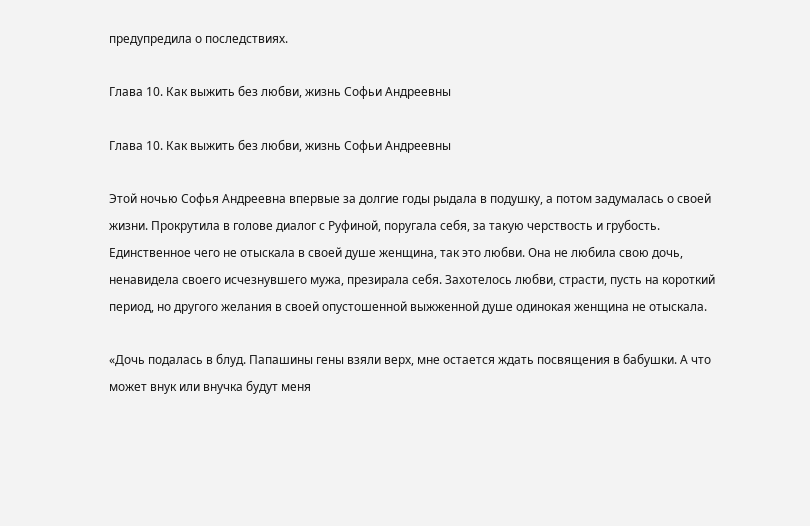предупредила о последствиях.

Глава 10. Как выжить без любви, жизнь Софьи Андреевны

Глава 10. Как выжить без любви, жизнь Софьи Андреевны

Этой ночью Софья Андреевна впервые за долгие годы рыдала в подушку, а потом задумалась о своей жизни. Прокрутила в голове диалог с Руфиной, поругала себя, за такую черствость и грубость. Единственное чего не отыскала в своей душе женщина, так это любви. Она не любила свою дочь, ненавидела своего исчезнувшего мужа, презирала себя. Захотелось любви, страсти, пусть на короткий период, но другого желания в своей опустошенной выжженной душе одинокая женщина не отыскала.

«Дочь подалась в блуд. Папашины гены взяли верх, мне остается ждать посвящения в бабушки. А что может внук или внучка будут меня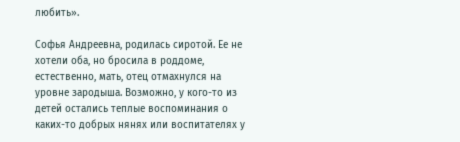любить».

Софья Андреевна, родилась сиротой. Ее не хотели оба, но бросила в роддоме, естественно, мать, отец отмахнулся на уровне зародыша. Возможно, у кого-то из детей остались теплые воспоминания о каких-то добрых нянях или воспитателях у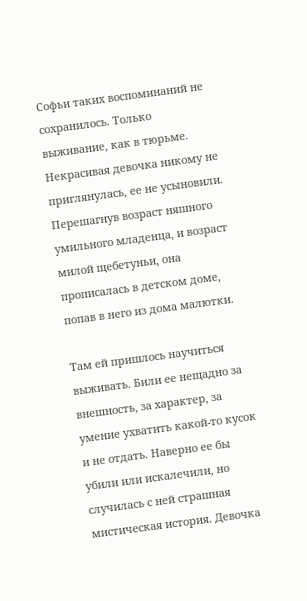Софьи таких воспоминаний не сохранилось. Только выживание, как в тюрьме. Некрасивая девочка никому не приглянулась, ее не усыновили. Перешагнув возраст няшного умильного младенца, и возраст милой щебетуньи, она прописалась в детском доме, попав в него из дома малютки.

Там ей пришлось научиться выживать. Били ее нещадно за внешность, за характер, за умение ухватить какой-то кусок и не отдать. Наверно ее бы убили или искалечили, но случилась с ней страшная мистическая история. Девочка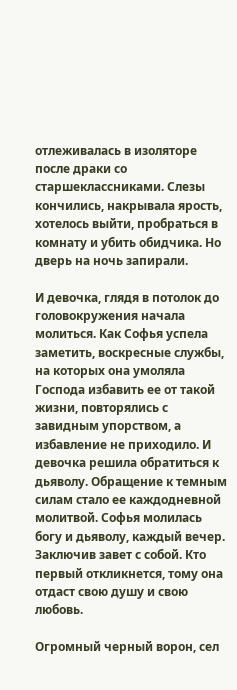отлеживалась в изоляторе после драки со старшеклассниками. Слезы кончились, накрывала ярость, хотелось выйти, пробраться в комнату и убить обидчика. Но дверь на ночь запирали.

И девочка, глядя в потолок до головокружения начала молиться. Как Софья успела заметить, воскресные службы, на которых она умоляла Господа избавить ее от такой жизни, повторялись с завидным упорством, а избавление не приходило. И девочка решила обратиться к дьяволу. Обращение к темным силам стало ее каждодневной молитвой. Софья молилась богу и дьяволу, каждый вечер. Заключив завет с собой. Кто первый откликнется, тому она отдаст свою душу и свою любовь.

Огромный черный ворон, сел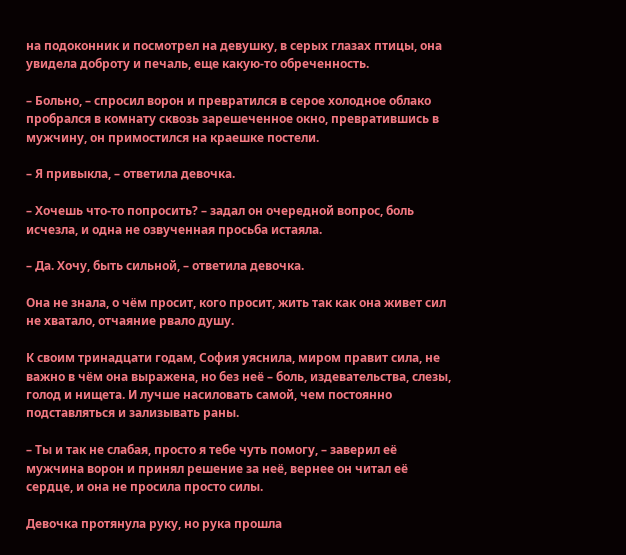на подоконник и посмотрел на девушку, в серых глазах птицы, она увидела доброту и печаль, еще какую-то обреченность.

– Больно, – спросил ворон и превратился в серое холодное облако пробрался в комнату сквозь зарешеченное окно, превратившись в мужчину, он примостился на краешке постели.

– Я привыкла, – ответила девочка.

– Хочешь что-то попросить? – задал он очередной вопрос, боль исчезла, и одна не озвученная просьба истаяла.

– Да. Хочу, быть сильной, – ответила девочка.

Она не знала, о чём просит, кого просит, жить так как она живет сил не хватало, отчаяние рвало душу.

К своим тринадцати годам, София уяснила, миром правит сила, не важно в чём она выражена, но без неё – боль, издевательства, слезы, голод и нищета. И лучше насиловать самой, чем постоянно подставляться и зализывать раны.

– Ты и так не слабая, просто я тебе чуть помогу, – заверил её мужчина ворон и принял решение за неё, вернее он читал её сердце, и она не просила просто силы.

Девочка протянула руку, но рука прошла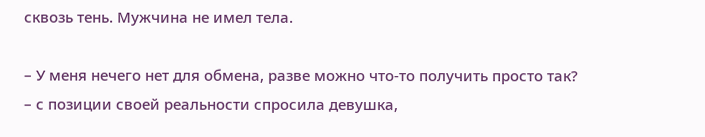сквозь тень. Мужчина не имел тела.

– У меня нечего нет для обмена, разве можно что-то получить просто так? – с позиции своей реальности спросила девушка,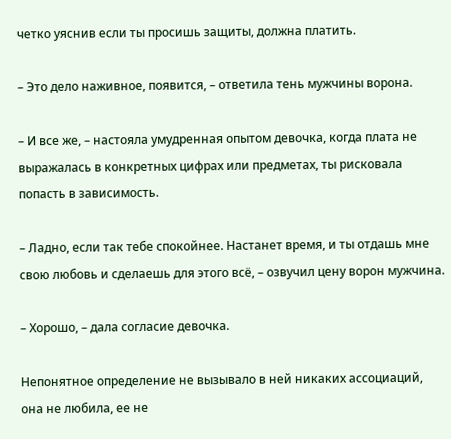четко уяснив если ты просишь защиты, должна платить.

– Это дело наживное, появится, – ответила тень мужчины ворона.

– И все же, – настояла умудренная опытом девочка, когда плата не выражалась в конкретных цифрах или предметах, ты рисковала попасть в зависимость.

– Ладно, если так тебе спокойнее. Настанет время, и ты отдашь мне свою любовь и сделаешь для этого всё, – озвучил цену ворон мужчина.

– Хорошо, – дала согласие девочка.

Непонятное определение не вызывало в ней никаких ассоциаций, она не любила, ее не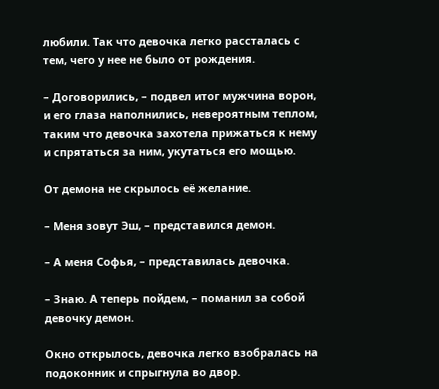любили. Так что девочка легко рассталась с тем, чего у нее не было от рождения.

– Договорились, – подвел итог мужчина ворон, и его глаза наполнились, невероятным теплом, таким что девочка захотела прижаться к нему и спрятаться за ним, укутаться его мощью.

От демона не скрылось её желание.

– Меня зовут Эш, – представился демон.

– А меня Софья, – представилась девочка.

– Знаю. А теперь пойдем, – поманил за собой девочку демон.

Окно открылось, девочка легко взобралась на подоконник и спрыгнула во двор.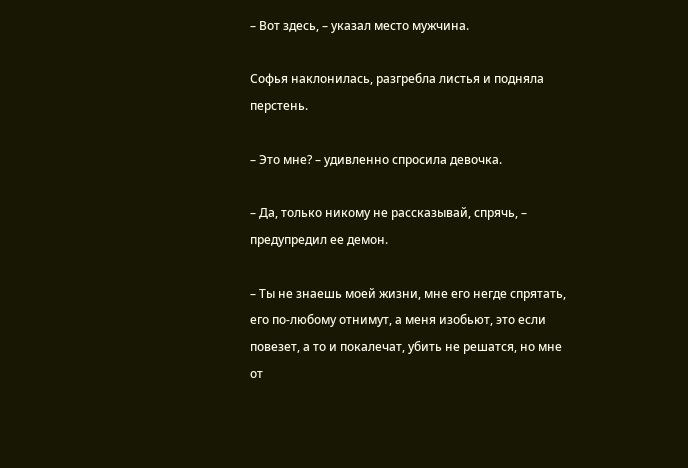– Вот здесь, – указал место мужчина.

Софья наклонилась, разгребла листья и подняла перстень.

– Это мне? – удивленно спросила девочка.

– Да, только никому не рассказывай, спрячь, – предупредил ее демон.

– Ты не знаешь моей жизни, мне его негде спрятать, его по-любому отнимут, а меня изобьют, это если повезет, а то и покалечат, убить не решатся, но мне от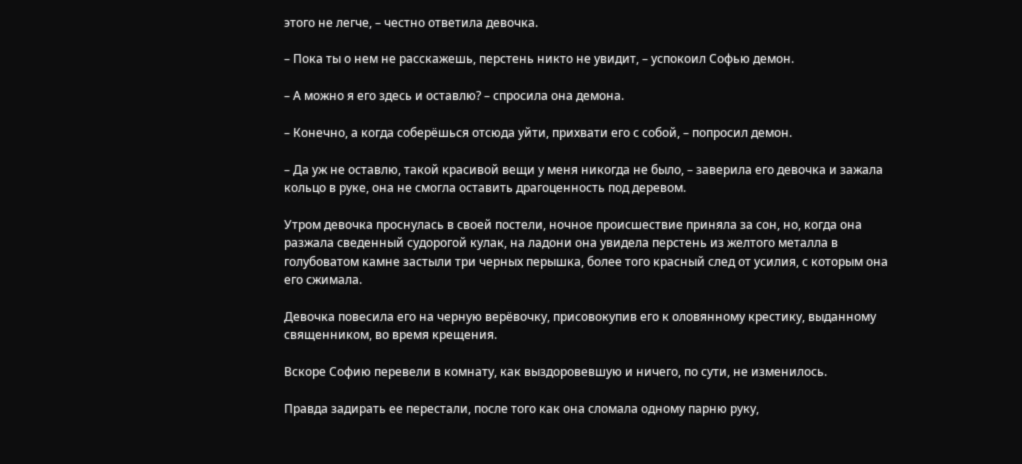этого не легче, – честно ответила девочка.

– Пока ты о нем не расскажешь, перстень никто не увидит, – успокоил Софью демон.

– А можно я его здесь и оставлю? – спросила она демона.

– Конечно, а когда соберёшься отсюда уйти, прихвати его с собой, – попросил демон.

– Да уж не оставлю, такой красивой вещи у меня никогда не было, – заверила его девочка и зажала кольцо в руке, она не смогла оставить драгоценность под деревом.

Утром девочка проснулась в своей постели, ночное происшествие приняла за сон, но, когда она разжала сведенный судорогой кулак, на ладони она увидела перстень из желтого металла в голубоватом камне застыли три черных перышка, более того красный след от усилия, с которым она его сжимала.

Девочка повесила его на черную верёвочку, присовокупив его к оловянному крестику, выданному священником, во время крещения.

Вскоре Софию перевели в комнату, как выздоровевшую и ничего, по сути, не изменилось.

Правда задирать ее перестали, после того как она сломала одному парню руку,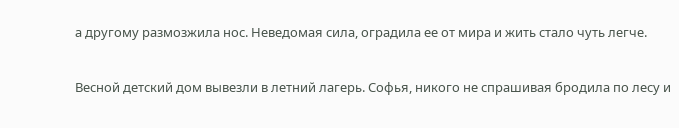а другому размозжила нос. Неведомая сила, оградила ее от мира и жить стало чуть легче.

Весной детский дом вывезли в летний лагерь. Софья, никого не спрашивая бродила по лесу и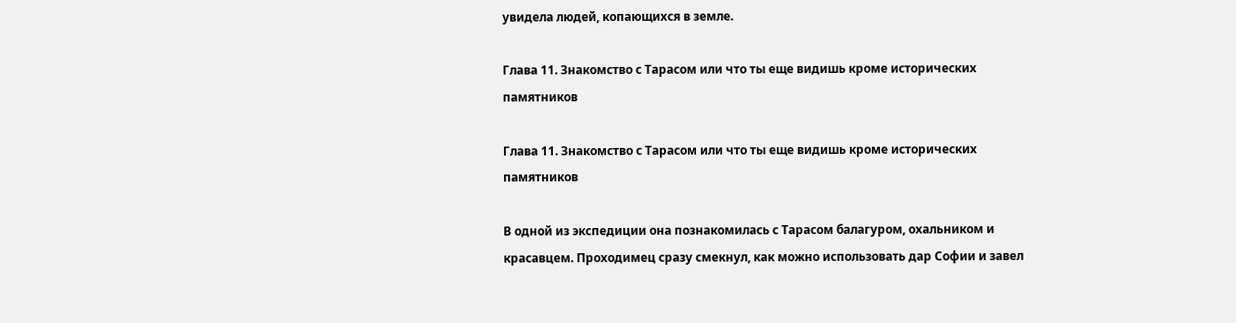увидела людей, копающихся в земле.

Глава 11. Знакомство с Тарасом или что ты еще видишь кроме исторических памятников

Глава 11. Знакомство с Тарасом или что ты еще видишь кроме исторических памятников

В одной из экспедиции она познакомилась с Тарасом балагуром, охальником и красавцем. Проходимец сразу смекнул, как можно использовать дар Софии и завел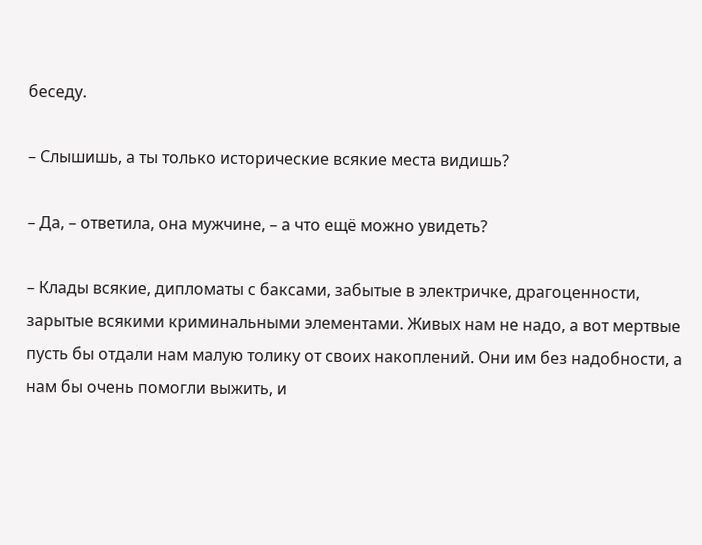беседу.

– Слышишь, а ты только исторические всякие места видишь?

– Да, – ответила, она мужчине, – а что ещё можно увидеть?

– Клады всякие, дипломаты с баксами, забытые в электричке, драгоценности, зарытые всякими криминальными элементами. Живых нам не надо, а вот мертвые пусть бы отдали нам малую толику от своих накоплений. Они им без надобности, а нам бы очень помогли выжить, и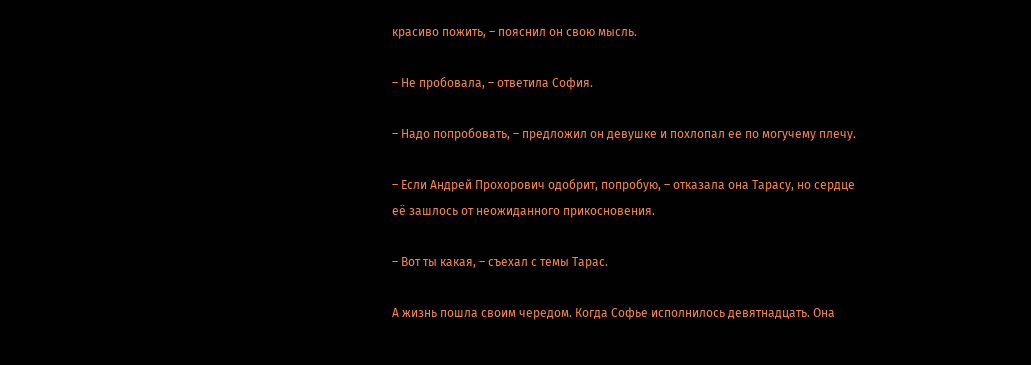красиво пожить, – пояснил он свою мысль.

– Не пробовала, – ответила София.

– Надо попробовать, – предложил он девушке и похлопал ее по могучему плечу.

– Если Андрей Прохорович одобрит, попробую, – отказала она Тарасу, но сердце её зашлось от неожиданного прикосновения.

– Вот ты какая, – съехал с темы Тарас.

А жизнь пошла своим чередом. Когда Софье исполнилось девятнадцать. Она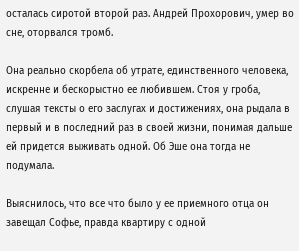осталась сиротой второй раз. Андрей Прохорович, умер во сне, оторвался тромб.

Она реально скорбела об утрате, единственного человека, искренне и бескорыстно ее любившем. Стоя у гроба, слушая тексты о его заслугах и достижениях, она рыдала в первый и в последний раз в своей жизни, понимая дальше ей придется выживать одной. Об Эше она тогда не подумала.

Выяснилось, что все что было у ее приемного отца он завещал Софье, правда квартиру с одной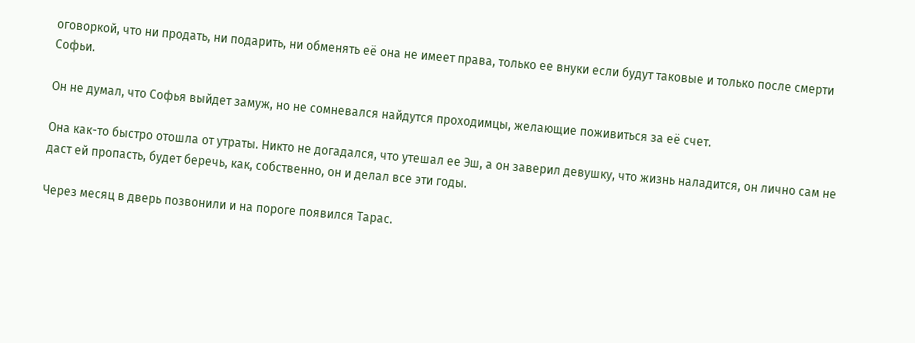оговоркой, что ни продать, ни подарить, ни обменять её она не имеет права, только ее внуки если будут таковые и только после смерти Софьи.

Он не думал, что Софья выйдет замуж, но не сомневался найдутся проходимцы, желающие поживиться за её счет.

Она как-то быстро отошла от утраты. Никто не догадался, что утешал ее Эш, а он заверил девушку, что жизнь наладится, он лично сам не даст ей пропасть, будет беречь, как, собственно, он и делал все эти годы.

Через месяц в дверь позвонили и на пороге появился Тарас.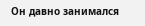Он давно занимался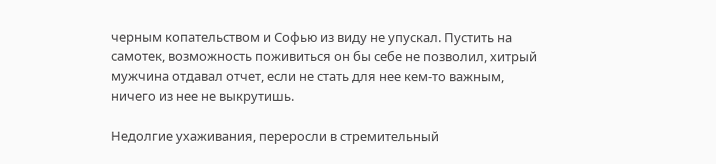черным копательством и Софью из виду не упускал. Пустить на самотек, возможность поживиться он бы себе не позволил, хитрый мужчина отдавал отчет, если не стать для нее кем-то важным, ничего из нее не выкрутишь.

Недолгие ухаживания, переросли в стремительный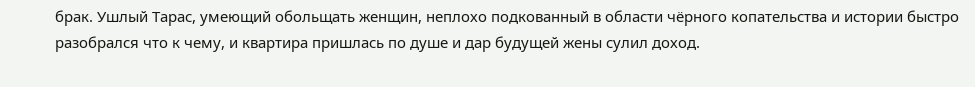брак. Ушлый Тарас, умеющий обольщать женщин, неплохо подкованный в области чёрного копательства и истории быстро разобрался что к чему, и квартира пришлась по душе и дар будущей жены сулил доход.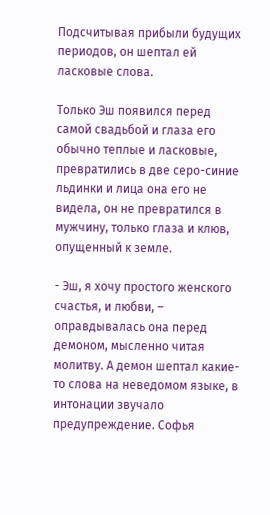Подсчитывая прибыли будущих периодов, он шептал ей ласковые слова.

Только Эш появился перед самой свадьбой и глаза его обычно теплые и ласковые, превратились в две серо-синие льдинки и лица она его не видела, он не превратился в мужчину, только глаза и клюв, опущенный к земле.

- Эш, я хочу простого женского счастья, и любви, – оправдывалась она перед демоном, мысленно читая молитву. А демон шептал какие-то слова на неведомом языке, в интонации звучало предупреждение. Софья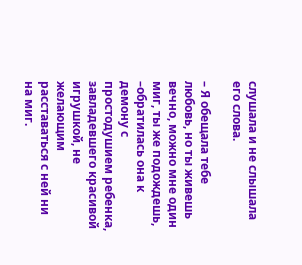слушала и не слышала его слова.

– Я обещала тебе любовь, но ты живешь вечно, можно мне один миг, ты же подождешь, –обратилась она к демону с простодушием ребенка, завладевшего красивой игрушкой, не желающим расставаться с ней ни на миг.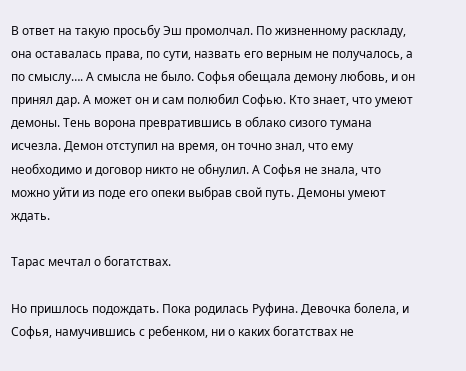В ответ на такую просьбу Эш промолчал. По жизненному раскладу, она оставалась права, по сути, назвать его верным не получалось, а по смыслу…. А смысла не было. Софья обещала демону любовь, и он принял дар. А может он и сам полюбил Софью. Кто знает, что умеют демоны. Тень ворона превратившись в облако сизого тумана исчезла. Демон отступил на время, он точно знал, что ему необходимо и договор никто не обнулил. А Софья не знала, что можно уйти из поде его опеки выбрав свой путь. Демоны умеют ждать.

Тарас мечтал о богатствах.

Но пришлось подождать. Пока родилась Руфина. Девочка болела, и Софья, намучившись с ребенком, ни о каких богатствах не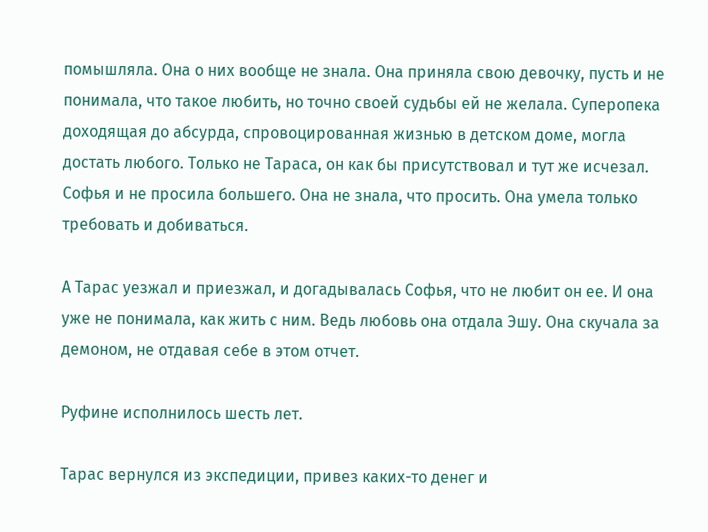помышляла. Она о них вообще не знала. Она приняла свою девочку, пусть и не понимала, что такое любить, но точно своей судьбы ей не желала. Суперопека доходящая до абсурда, спровоцированная жизнью в детском доме, могла достать любого. Только не Тараса, он как бы присутствовал и тут же исчезал. Софья и не просила большего. Она не знала, что просить. Она умела только требовать и добиваться.

А Тарас уезжал и приезжал, и догадывалась Софья, что не любит он ее. И она уже не понимала, как жить с ним. Ведь любовь она отдала Эшу. Она скучала за демоном, не отдавая себе в этом отчет.

Руфине исполнилось шесть лет.

Тарас вернулся из экспедиции, привез каких-то денег и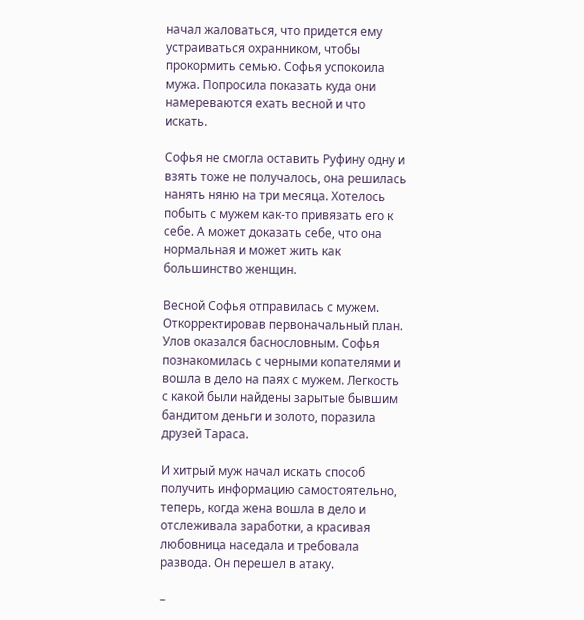начал жаловаться, что придется ему устраиваться охранником, чтобы прокормить семью. Софья успокоила мужа. Попросила показать куда они намереваются ехать весной и что искать.

Софья не смогла оставить Руфину одну и взять тоже не получалось, она решилась нанять няню на три месяца. Хотелось побыть с мужем как-то привязать его к себе. А может доказать себе, что она нормальная и может жить как большинство женщин.

Весной Софья отправилась с мужем. Откорректировав первоначальный план. Улов оказался баснословным. Софья познакомилась с черными копателями и вошла в дело на паях с мужем. Легкость с какой были найдены зарытые бывшим бандитом деньги и золото, поразила друзей Тараса.

И хитрый муж начал искать способ получить информацию самостоятельно, теперь, когда жена вошла в дело и отслеживала заработки, а красивая любовница наседала и требовала развода. Он перешел в атаку.

–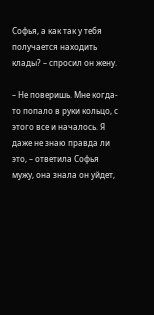Софья, а как так у тебя получается находить клады? – спросил он жену.

– Не поверишь. Мне когда-то попало в руки кольцо, с этого все и началось. Я даже не знаю правда ли это, – ответила Софья мужу, она знала он уйдет,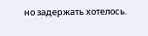но задержать хотелось.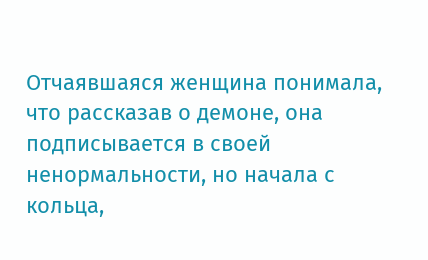Отчаявшаяся женщина понимала, что рассказав о демоне, она подписывается в своей ненормальности, но начала с кольца,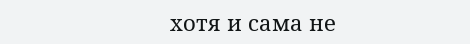хотя и сама не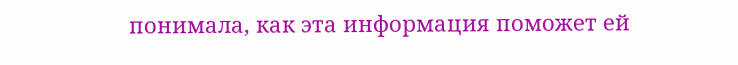понимала, как эта информация поможет ей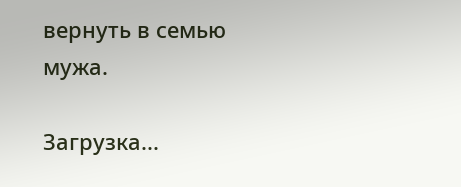вернуть в семью мужа.

Загрузка...